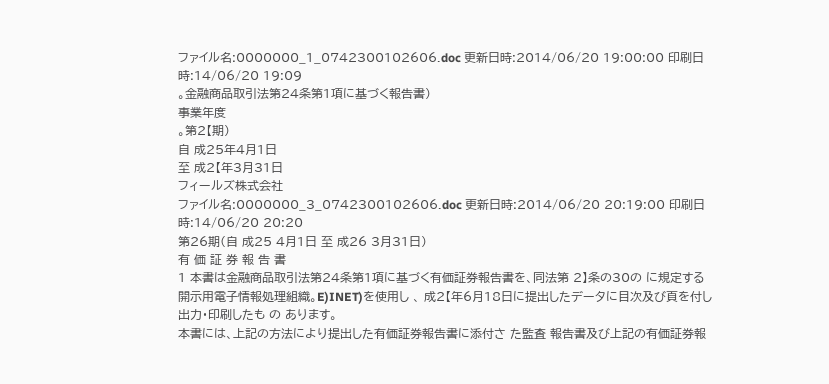ファイル名:0000000_1_0742300102606.doc 更新日時:2014/06/20 19:00:00 印刷日時:14/06/20 19:09
。金融商品取引法第24条第1項に基づく報告書)
事業年度
。第2【期)
自 成25年4月1日
至 成2【年3月31日
フィールズ株式会社
ファイル名:0000000_3_0742300102606.doc 更新日時:2014/06/20 20:19:00 印刷日時:14/06/20 20:20
第26期(自 成25 4月1日 至 成26 3月31日)
有 価 証 券 報 告 書
1 本書は金融商品取引法第24条第1項に基づく有価証券報告書を、同法第 2】条の30の に規定する開示用電子情報処理組織。E)INET)を使用し 、 成2【年6月18日に提出したデータに目次及び頁を付し 出力・印刷したも の あります。
本書には、上記の方法により提出した有価証券報告書に添付さ た監査 報告書及び上記の有価証券報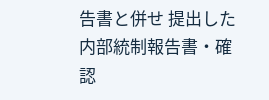告書と併せ 提出した内部統制報告書・確認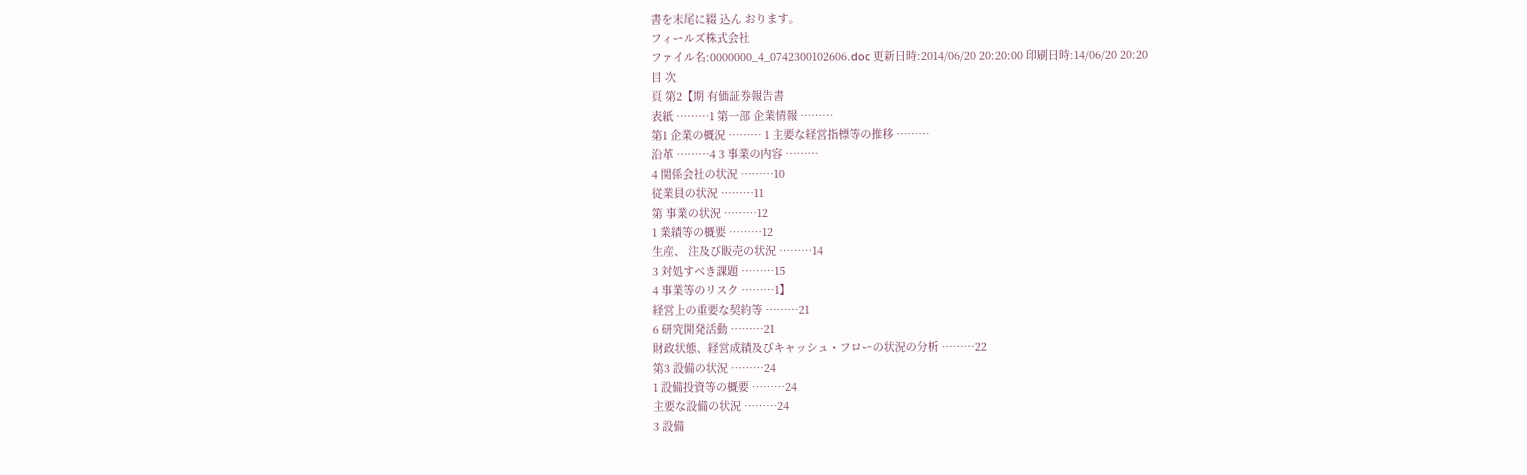書を末尾に綴 込ん おります。
フィールズ株式会社
ファイル名:0000000_4_0742300102606.doc 更新日時:2014/06/20 20:20:00 印刷日時:14/06/20 20:20
目 次
頁 第2【期 有価証券報告書
表紙 ………1 第一部 企業情報 ………
第1 企業の概況 ……… 1 主要な経営指標等の推移 ………
沿革 ………4 3 事業の内容 ………
4 関係会社の状況 ………10
従業員の状況 ………11
第 事業の状況 ………12
1 業績等の概要 ………12
生産、 注及び販売の状況 ………14
3 対処すべき課題 ………15
4 事業等のリスク ………1】
経営上の重要な契約等 ………21
6 研究開発活動 ………21
財政状態、経営成績及びキャッシュ・フローの状況の分析 ………22
第3 設備の状況 ………24
1 設備投資等の概要 ………24
主要な設備の状況 ………24
3 設備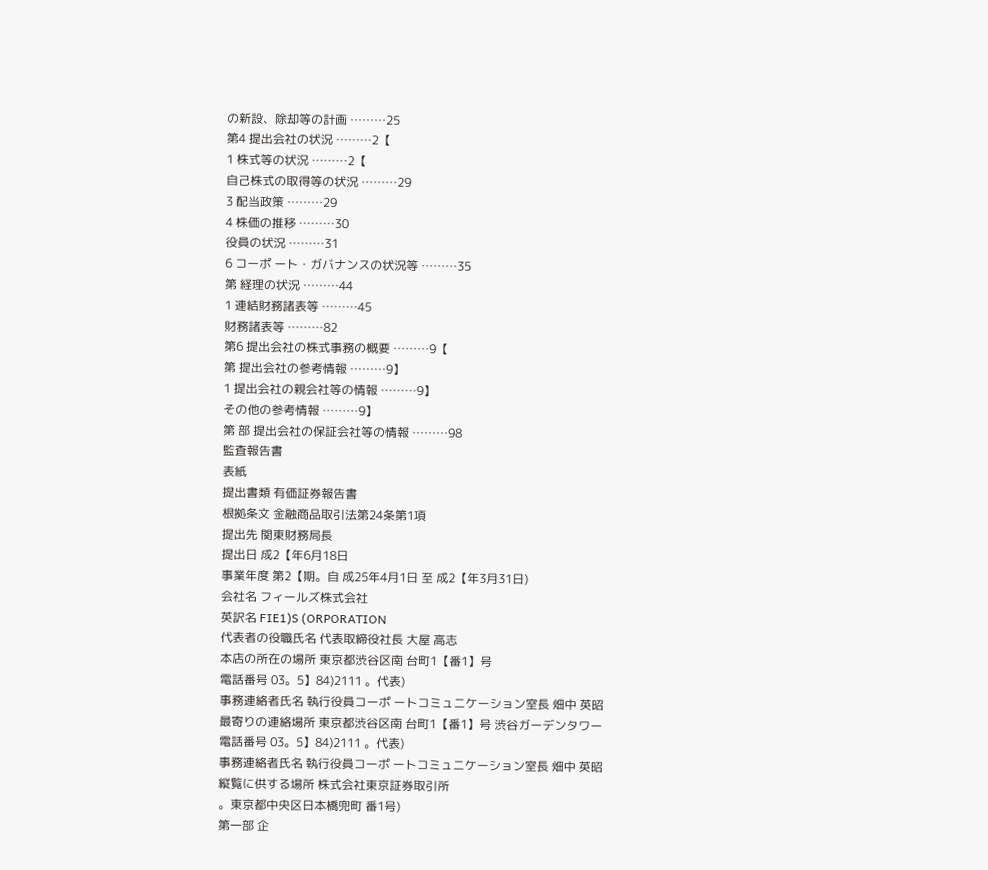の新設、除却等の計画 ………25
第4 提出会社の状況 ………2【
1 株式等の状況 ………2【
自己株式の取得等の状況 ………29
3 配当政策 ………29
4 株価の推移 ………30
役員の状況 ………31
6 コーポ ート・ガバナンスの状況等 ………35
第 経理の状況 ………44
1 連結財務諸表等 ………45
財務諸表等 ………82
第6 提出会社の株式事務の概要 ………9【
第 提出会社の参考情報 ………9】
1 提出会社の親会社等の情報 ………9】
その他の参考情報 ………9】
第 部 提出会社の保証会社等の情報 ………98
監査報告書
表紙
提出書類 有価証券報告書
根拠条文 金融商品取引法第24条第1項
提出先 関東財務局長
提出日 成2【年6月18日
事業年度 第2【期。自 成25年4月1日 至 成2【年3月31日)
会社名 フィールズ株式会社
英訳名 FIE1)S (ORPORATION
代表者の役職氏名 代表取締役社長 大屋 高志
本店の所在の場所 東京都渋谷区南 台町1【番1】号
電話番号 03。5】84)2111 。代表)
事務連絡者氏名 執行役員コーポ ートコミュニケーション室長 畑中 英昭
最寄りの連絡場所 東京都渋谷区南 台町1【番1】号 渋谷ガーデンタワー
電話番号 03。5】84)2111 。代表)
事務連絡者氏名 執行役員コーポ ートコミュニケーション室長 畑中 英昭
縦覧に供する場所 株式会社東京証券取引所
。東京都中央区日本橋兜町 番1号)
第一部 企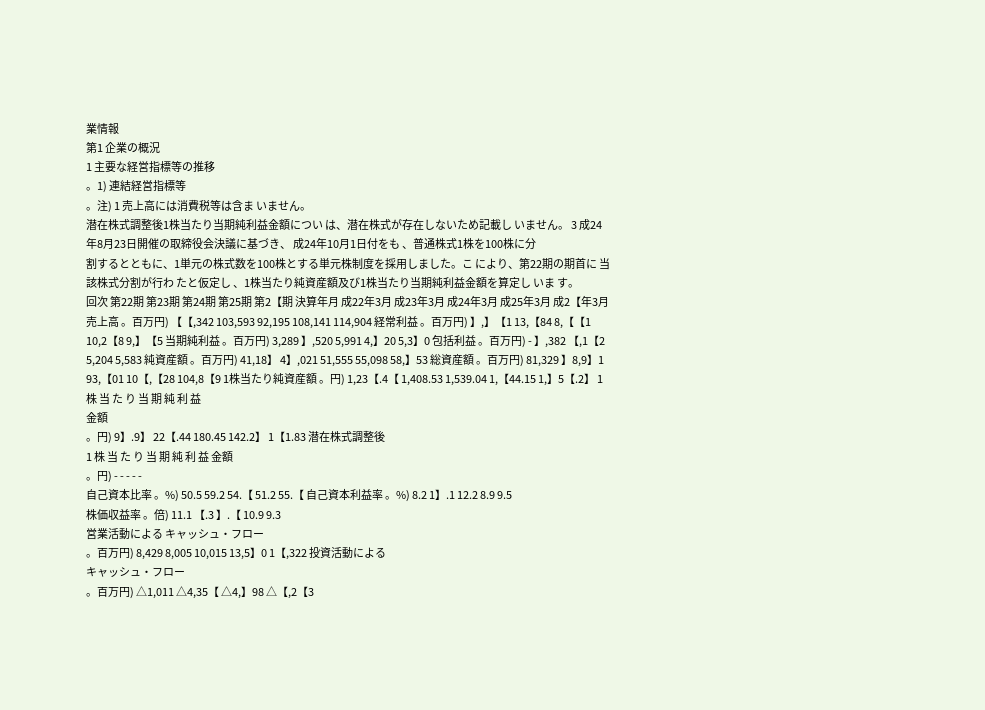業情報
第1 企業の概況
1 主要な経営指標等の推移
。1) 連結経営指標等
。注) 1 売上高には消費税等は含ま いません。
潜在株式調整後1株当たり当期純利益金額につい は、潜在株式が存在しないため記載し いません。 3 成24年8月23日開催の取締役会決議に基づき、 成24年10月1日付をも 、普通株式1株を100株に分
割するとともに、1単元の株式数を100株とする単元株制度を採用しました。こ により、第22期の期首に 当該株式分割が行わ たと仮定し 、1株当たり純資産額及び1株当たり当期純利益金額を算定し いま す。
回次 第22期 第23期 第24期 第25期 第2【期 決算年月 成22年3月 成23年3月 成24年3月 成25年3月 成2【年3月 売上高 。百万円) 【【,342 103,593 92,195 108,141 114,904 経常利益 。百万円) 】,】【1 13,【84 8,【【1 10,2【8 9,】【5 当期純利益 。百万円) 3,289 】,520 5,991 4,】20 5,3】0 包括利益 。百万円) - 】,382 【,1【2 5,204 5,583 純資産額 。百万円) 41,18】 4】,021 51,555 55,098 58,】53 総資産額 。百万円) 81,329 】8,9】1 93,【01 10【,【28 104,8【9 1株当たり純資産額 。円) 1,23【.4【 1,408.53 1,539.04 1,【44.15 1,】5【.2】 1 株 当 た り 当 期 純 利 益
金額
。円) 9】.9】 22【.44 180.45 142.2】 1【1.83 潜在株式調整後
1 株 当 た り 当 期 純 利 益 金額
。円) - - - - -
自己資本比率 。%) 50.5 59.2 54.【 51.2 55.【 自己資本利益率 。%) 8.2 1】.1 12.2 8.9 9.5
株価収益率 。倍) 11.1 【.3 】.【 10.9 9.3
営業活動による キャッシュ・フロー
。百万円) 8,429 8,005 10,015 13,5】0 1【,322 投資活動による
キャッシュ・フロー
。百万円) △1,011 △4,35【 △4,】98 △【,2【3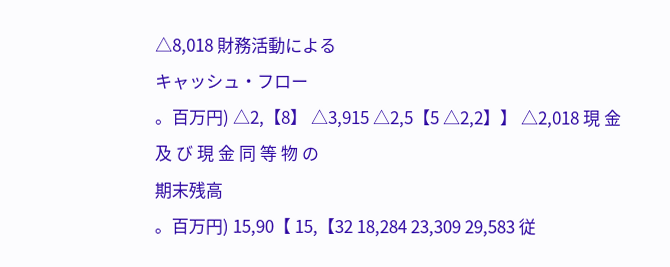△8,018 財務活動による
キャッシュ・フロー
。百万円) △2,【8】 △3,915 △2,5【5 △2,2】】 △2,018 現 金 及 び 現 金 同 等 物 の
期末残高
。百万円) 15,90【 15,【32 18,284 23,309 29,583 従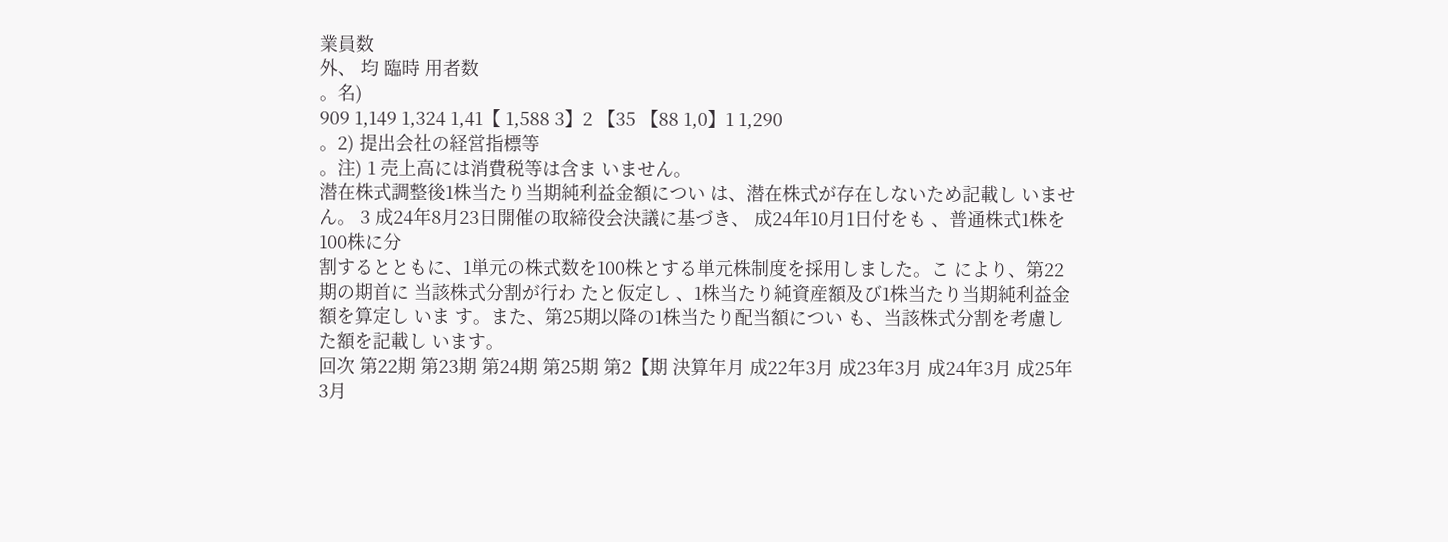業員数
外、 均 臨時 用者数
。名)
909 1,149 1,324 1,41【 1,588 3】2 【35 【88 1,0】1 1,290
。2) 提出会社の経営指標等
。注) 1 売上高には消費税等は含ま いません。
潜在株式調整後1株当たり当期純利益金額につい は、潜在株式が存在しないため記載し いません。 3 成24年8月23日開催の取締役会決議に基づき、 成24年10月1日付をも 、普通株式1株を100株に分
割するとともに、1単元の株式数を100株とする単元株制度を採用しました。こ により、第22期の期首に 当該株式分割が行わ たと仮定し 、1株当たり純資産額及び1株当たり当期純利益金額を算定し いま す。また、第25期以降の1株当たり配当額につい も、当該株式分割を考慮した額を記載し います。
回次 第22期 第23期 第24期 第25期 第2【期 決算年月 成22年3月 成23年3月 成24年3月 成25年3月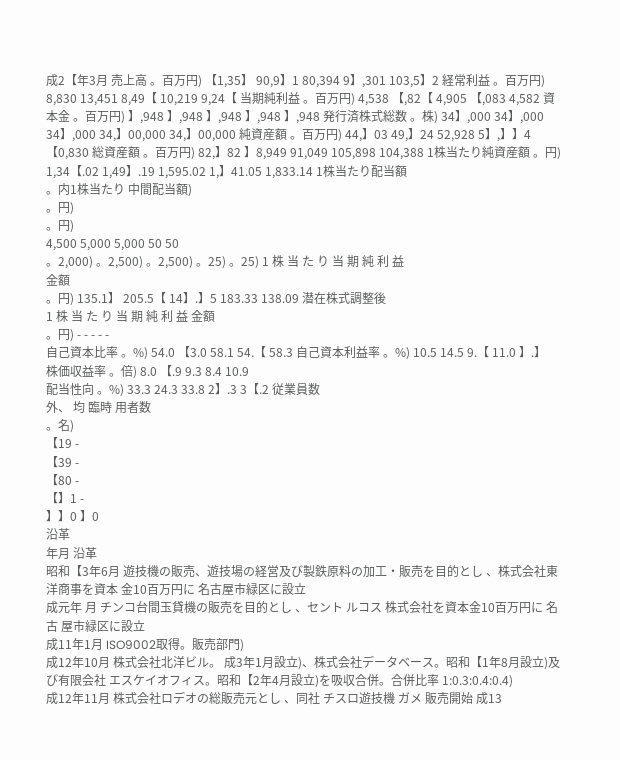成2【年3月 売上高 。百万円) 【1,35】 90,9】1 80,394 9】,301 103,5】2 経常利益 。百万円) 8,830 13,451 8,49【 10,219 9,24【 当期純利益 。百万円) 4,538 【,82【 4,905 【,083 4,582 資本金 。百万円) 】,948 】,948 】,948 】,948 】,948 発行済株式総数 。株) 34】,000 34】,000 34】,000 34,】00,000 34,】00,000 純資産額 。百万円) 44,】03 49,】24 52,928 5】,】】4 【0,830 総資産額 。百万円) 82,】82 】8,949 91,049 105,898 104,388 1株当たり純資産額 。円) 1,34【.02 1,49】.19 1,595.02 1,】41.05 1,833.14 1株当たり配当額
。内1株当たり 中間配当額)
。円)
。円)
4,500 5,000 5,000 50 50
。2,000) 。2,500) 。2,500) 。25) 。25) 1 株 当 た り 当 期 純 利 益
金額
。円) 135.1】 205.5【 14】.】5 183.33 138.09 潜在株式調整後
1 株 当 た り 当 期 純 利 益 金額
。円) - - - - -
自己資本比率 。%) 54.0 【3.0 58.1 54.【 58.3 自己資本利益率 。%) 10.5 14.5 9.【 11.0 】.】
株価収益率 。倍) 8.0 【.9 9.3 8.4 10.9
配当性向 。%) 33.3 24.3 33.8 2】.3 3【.2 従業員数
外、 均 臨時 用者数
。名)
【19 -
【39 -
【80 -
【】1 -
】】0 】0
沿革
年月 沿革
昭和【3年6月 遊技機の販売、遊技場の経営及び製鉄原料の加工・販売を目的とし 、株式会社東洋商事を資本 金10百万円に 名古屋市緑区に設立
成元年 月 チンコ台間玉貸機の販売を目的とし 、セント ルコス 株式会社を資本金10百万円に 名古 屋市緑区に設立
成11年1月 ISO9002取得。販売部門)
成12年10月 株式会社北洋ビル。 成3年1月設立)、株式会社データベース。昭和【1年8月設立)及び有限会社 エスケイオフィス。昭和【2年4月設立)を吸収合併。合併比率 1:0.3:0.4:0.4)
成12年11月 株式会社ロデオの総販売元とし 、同社 チスロ遊技機 ガメ 販売開始 成13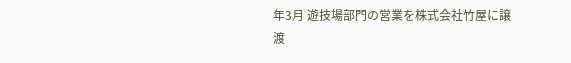年3月 遊技場部門の営業を株式会社竹屋に譲渡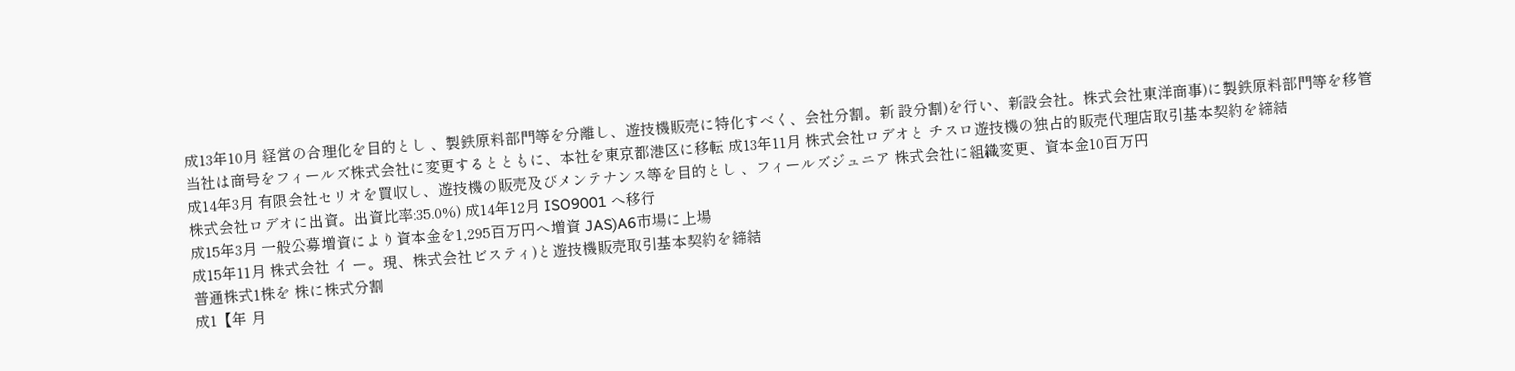成13年10月 経営の合理化を目的とし 、製鉄原料部門等を分離し、遊技機販売に特化すべく、会社分割。新 設分割)を行い、新設会社。株式会社東洋商事)に製鉄原料部門等を移管
当社は商号をフィールズ株式会社に変更するとともに、本社を東京都港区に移転 成13年11月 株式会社ロデオと チスロ遊技機の独占的販売代理店取引基本契約を締結
成14年3月 有限会社セリオを買収し、遊技機の販売及びメンテナンス等を目的とし 、フィールズジュニア 株式会社に組織変更、資本金10百万円
株式会社ロデオに出資。出資比率:35.0%) 成14年12月 ISO9001 へ移行
成15年3月 一般公募増資により資本金を1,295百万円へ増資 JAS)A6市場に上場
成15年11月 株式会社 イ ー。現、株式会社ビスティ)と遊技機販売取引基本契約を締結
普通株式1株を 株に株式分割
成1【年 月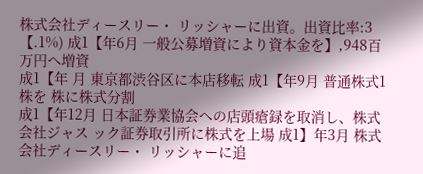株式会社ディースリー・ リッシャーに出資。出資比率:3【.1%) 成1【年6月 一般公募増資により資本金を】,948百万円へ増資
成1【年 月 東京都渋谷区に本店移転 成1【年9月 普通株式1株を 株に株式分割
成1【年12月 日本証券業協会への店頭瘡録を取消し、株式会社ジャス ック証券取引所に株式を上場 成1】年3月 株式会社ディースリー・ リッシャーに追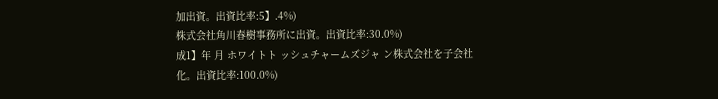加出資。出資比率:5】.4%)
株式会社角川春樹事務所に出資。出資比率:30.0%)
成1】年 月 ホワイトト ッシュチャームズジャ ン株式会社を子会社化。出資比率:100.0%)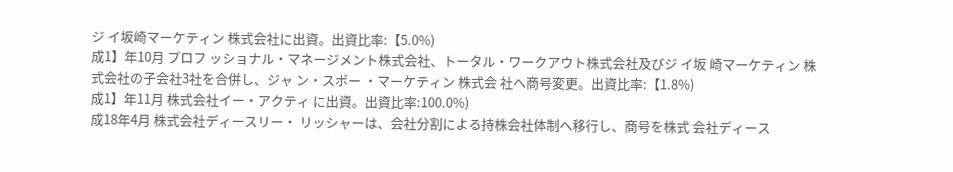ジ イ坂崎マーケティン 株式会社に出資。出資比率:【5.0%)
成1】年10月 プロフ ッショナル・マネージメント株式会社、トータル・ワークアウト株式会社及びジ イ坂 崎マーケティン 株式会社の子会社3社を合併し、ジャ ン・スポー ・マーケティン 株式会 社へ商号変更。出資比率:【1.8%)
成1】年11月 株式会社イー・アクティ に出資。出資比率:100.0%)
成18年4月 株式会社ディースリー・ リッシャーは、会社分割による持株会社体制へ移行し、商号を株式 会社ディース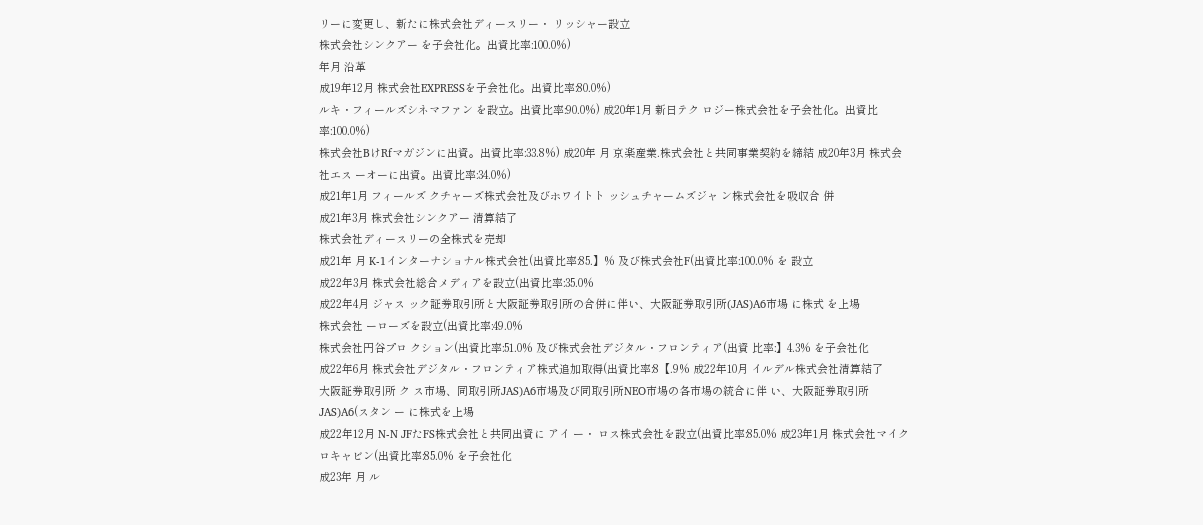リーに変更し、新たに株式会社ディースリー・ リッシャー設立
株式会社シンクアー を子会社化。出資比率:100.0%)
年月 沿革
成19年12月 株式会社EXPRESSを子会社化。出資比率:80.0%)
ルキ・フィールズシネマファン を設立。出資比率:90.0%) 成20年1月 新日テク ロジー株式会社を子会社化。出資比率:100.0%)
株式会社BけRfマガジンに出資。出資比率:33.8%) 成20年 月 京楽産業.株式会社と共同事業契約を締結 成20年3月 株式会社エス ーオーに出資。出資比率:34.0%)
成21年1月 フィールズ クチャーズ株式会社及びホワイトト ッシュチャームズジャ ン株式会社を吸収合 併
成21年3月 株式会社シンクアー 清算結了
株式会社ディースリーの全株式を売却
成21年 月 K-1インターナショナル株式会社(出資比率:85.】% 及び株式会社F(出資比率:100.0% を 設立
成22年3月 株式会社総合メディアを設立(出資比率:35.0%
成22年4月 ジャス ック証券取引所と大阪証券取引所の合併に伴い、大阪証券取引所(JAS)A6市場 に株式 を上場
株式会社 ーローズを設立(出資比率:49.0%
株式会社円谷プロ クション(出資比率:51.0% 及び株式会社デジタル・フロンティア(出資 比率:】4.3% を子会社化
成22年6月 株式会社デジタル・フロンティア株式追加取得(出資比率:8【.9% 成22年10月 イルデル株式会社清算結了
大阪証券取引所 ク ス市場、同取引所JAS)A6市場及び同取引所NEO市場の各市場の統合に伴 い、大阪証券取引所JAS)A6(スタン ー に株式を上場
成22年12月 N-N JFたFS株式会社と共同出資に アイ ー・ ロス株式会社を設立(出資比率:85.0% 成23年1月 株式会社マイクロキャビン(出資比率:85.0% を子会社化
成23年 月 ル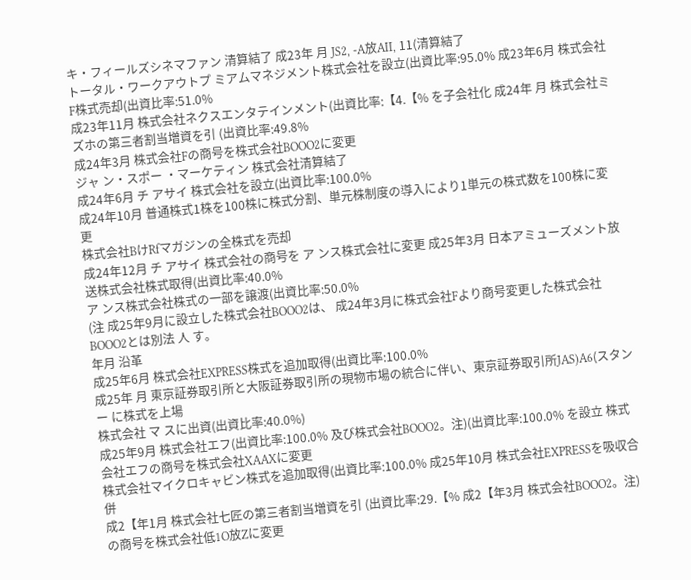キ・フィールズシネマファン 清算結了 成23年 月 JS2, -A放AII, 11(清算結了
トータル・ワークアウトプ ミアムマネジメント株式会社を設立(出資比率:95.0% 成23年6月 株式会社F株式売却(出資比率:51.0%
成23年11月 株式会社ネクスエンタテインメント(出資比率:【4.【% を子会社化 成24年 月 株式会社ミズホの第三者割当増資を引 (出資比率:49.8%
成24年3月 株式会社Fの商号を株式会社BOOO2に変更
ジャ ン・スポー ・マーケティン 株式会社清算結了
成24年6月 チ アサイ 株式会社を設立(出資比率:100.0%
成24年10月 普通株式1株を100株に株式分割、単元株制度の導入により1単元の株式数を100株に変更
株式会社BけRfマガジンの全株式を売却
成24年12月 チ アサイ 株式会社の商号を ア ンス株式会社に変更 成25年3月 日本アミューズメント放送株式会社株式取得(出資比率:40.0%
ア ンス株式会社株式の一部を譲渡(出資比率:50.0%
(注 成25年9月に設立した株式会社BOOO2は、 成24年3月に株式会社Fより商号変更した株式会社BOOO2とは別法 人 す。
年月 沿革
成25年6月 株式会社EXPRESS株式を追加取得(出資比率:100.0%
成25年 月 東京証券取引所と大阪証券取引所の現物市場の統合に伴い、東京証券取引所JAS)A6(スタン ー に株式を上場
株式会社 マ スに出資(出資比率:40.0%)
成25年9月 株式会社エフ(出資比率:100.0% 及び株式会社BOOO2。注)(出資比率:100.0% を設立 株式会社エフの商号を株式会社XAAXに変更
株式会社マイクロキャビン株式を追加取得(出資比率:100.0% 成25年10月 株式会社EXPRESSを吸収合併
成2【年1月 株式会社七匠の第三者割当増資を引 (出資比率:29.【% 成2【年3月 株式会社BOOO2。注)の商号を株式会社低1O放Zに変更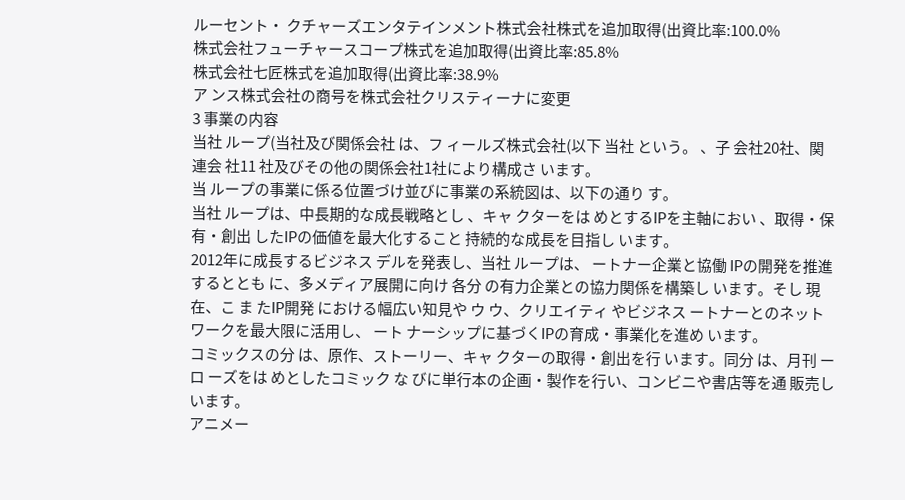ルーセント・ クチャーズエンタテインメント株式会社株式を追加取得(出資比率:100.0%
株式会社フューチャースコープ株式を追加取得(出資比率:85.8%
株式会社七匠株式を追加取得(出資比率:38.9%
ア ンス株式会社の商号を株式会社クリスティーナに変更
3 事業の内容
当社 ループ(当社及び関係会社 は、フ ィールズ株式会社(以下 当社 という。 、子 会社20社、関連会 社11 社及びその他の関係会社1社により構成さ います。
当 ループの事業に係る位置づけ並びに事業の系統図は、以下の通り す。
当社 ループは、中長期的な成長戦略とし 、キャ クターをは めとするIPを主軸におい 、取得・保有・創出 したIPの価値を最大化すること 持続的な成長を目指し います。
2012年に成長するビジネス デルを発表し、当社 ループは、 ートナー企業と協働 IPの開発を推進するととも に、多メディア展開に向け 各分 の有力企業との協力関係を構築し います。そし 現在、こ ま たIP開発 における幅広い知見や ウ ウ、クリエイティ やビジネス ートナーとのネットワークを最大限に活用し、 ート ナーシップに基づくIPの育成・事業化を進め います。
コミックスの分 は、原作、ストーリー、キャ クターの取得・創出を行 います。同分 は、月刊 ーロ ーズをは めとしたコミック な びに単行本の企画・製作を行い、コンビニや書店等を通 販売し います。
アニメー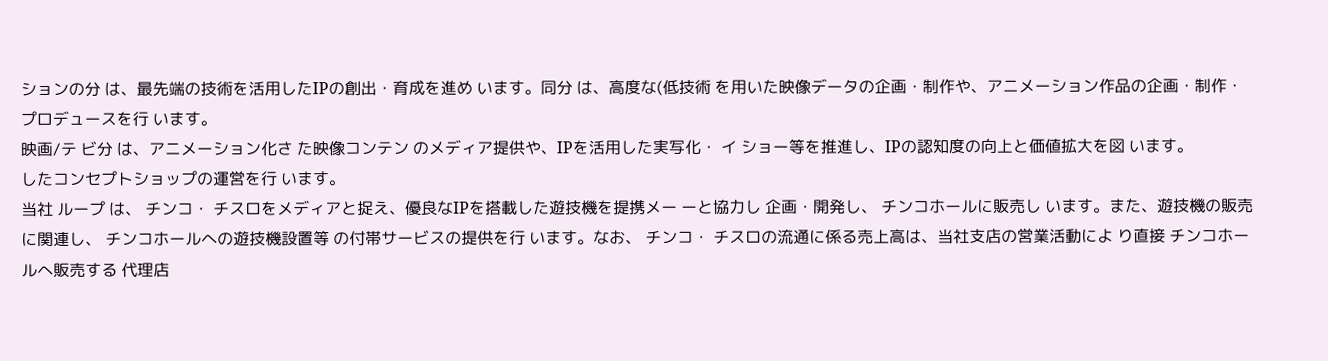ションの分 は、最先端の技術を活用したIPの創出・育成を進め います。同分 は、高度な(低技術 を用いた映像データの企画・制作や、アニメーション作品の企画・制作・プロデュースを行 います。
映画/テ ビ分 は、アニメーション化さ た映像コンテン のメディア提供や、IPを活用した実写化・ イ ショー等を推進し、IPの認知度の向上と価値拡大を図 います。
したコンセプトショップの運営を行 います。
当社 ループ は、 チンコ・ チスロをメディアと捉え、優良なIPを搭載した遊技機を提携メー ーと協力し 企画・開発し、 チンコホールに販売し います。また、遊技機の販売に関連し、 チンコホールへの遊技機設置等 の付帯サービスの提供を行 います。なお、 チンコ・ チスロの流通に係る売上高は、当社支店の営業活動によ り直接 チンコホールへ販売する 代理店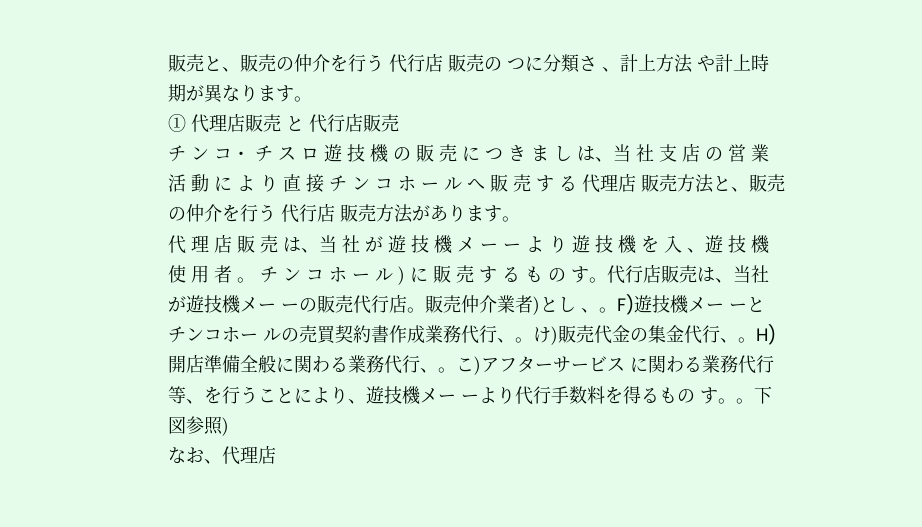販売と、販売の仲介を行う 代行店 販売の つに分類さ 、計上方法 や計上時期が異なります。
① 代理店販売 と 代行店販売
チ ン コ・ チ ス ロ 遊 技 機 の 販 売 に つ き ま し は、当 社 支 店 の 営 業 活 動 に よ り 直 接 チ ン コ ホ ー ル へ 販 売 す る 代理店 販売方法と、販売の仲介を行う 代行店 販売方法があります。
代 理 店 販 売 は、当 社 が 遊 技 機 メ ー ー よ り 遊 技 機 を 入 、遊 技 機 使 用 者 。 チ ン コ ホ ー ル ) に 販 売 す る も の す。代行店販売は、当社が遊技機メー ーの販売代行店。販売仲介業者)とし 、。F)遊技機メー ーと チンコホー ルの売買契約書作成業務代行、。け)販売代金の集金代行、。H)開店準備全般に関わる業務代行、。こ)アフターサービス に関わる業務代行等、を行うことにより、遊技機メー ーより代行手数料を得るもの す。。下図参照)
なお、代理店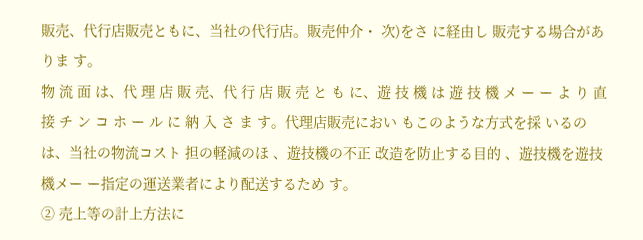販売、代行店販売ともに、当社の代行店。販売仲介・ 次)をさ に経由し 販売する場合がありま す。
物 流 面 は、代 理 店 販 売、代 行 店 販 売 と も に、遊 技 機 は 遊 技 機 メ ー ー よ り 直 接 チ ン コ ホ ー ル に 納 入 さ ま す。代理店販売におい もこのような方式を採 いるのは、当社の物流コスト 担の軽減のほ 、遊技機の不正 改造を防止する目的 、遊技機を遊技機メー ー指定の運送業者により配送するため す。
② 売上等の計上方法に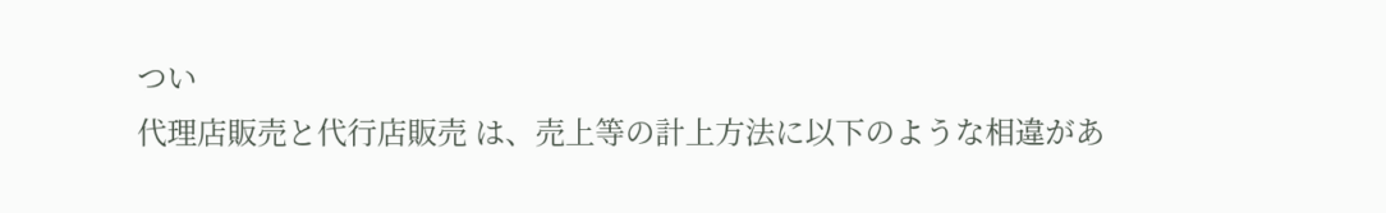つい
代理店販売と代行店販売 は、売上等の計上方法に以下のような相違があ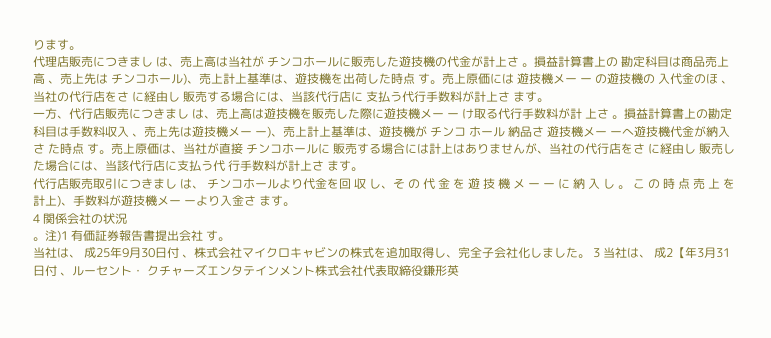ります。
代理店販売につきまし は、売上高は当社が チンコホールに販売した遊技機の代金が計上さ 。損益計算書上の 勘定科目は商品売上高 、売上先は チンコホール)、売上計上基準は、遊技機を出荷した時点 す。売上原価には 遊技機メー ー の遊技機の 入代金のほ 、当社の代行店をさ に経由し 販売する場合には、当該代行店に 支払う代行手数料が計上さ ます。
一方、代行店販売につきまし は、売上高は遊技機を販売した際に遊技機メー ー け取る代行手数料が計 上さ 。損益計算書上の勘定科目は手数料収入 、売上先は遊技機メー ー)、売上計上基準は、遊技機が チンコ ホール 納品さ 遊技機メー ーへ遊技機代金が納入さ た時点 す。売上原価は、当社が直接 チンコホールに 販売する場合には計上はありませんが、当社の代行店をさ に経由し 販売した場合には、当該代行店に支払う代 行手数料が計上さ ます。
代行店販売取引につきまし は、 チンコホールより代金を回 収 し、そ の 代 金 を 遊 技 機 メ ー ー に 納 入 し 。 こ の 時 点 売 上 を 計上)、手数料が遊技機メー ーより入金さ ます。
4 関係会社の状況
。注)1 有価証券報告書提出会社 す。
当社は、 成25年9月30日付 、株式会社マイクロキャビンの株式を追加取得し、完全子会社化しました。 3 当社は、 成2【年3月31日付 、ルーセント・ クチャーズエンタテインメント株式会社代表取締役鎌形英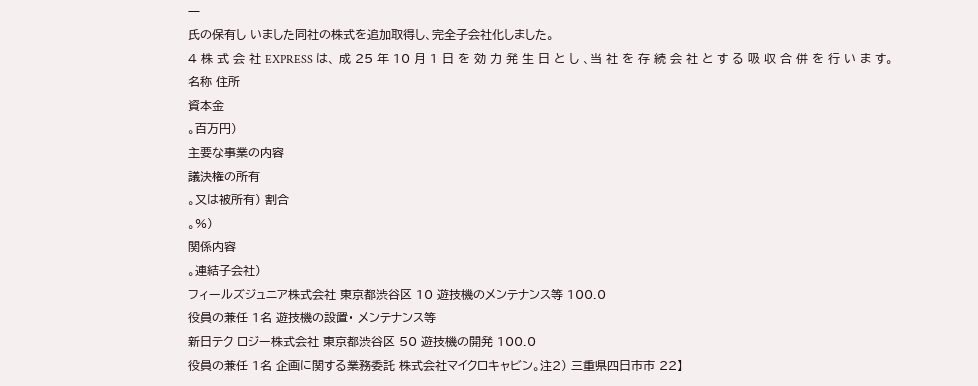一
氏の保有し いました同社の株式を追加取得し、完全子会社化しました。
4 株 式 会 社 EXPRESS は、 成 25 年 10 月 1 日 を 効 力 発 生 日 と し 、当 社 を 存 続 会 社 と す る 吸 収 合 併 を 行 い ま す。
名称 住所
資本金
。百万円)
主要な事業の内容
議決権の所有
。又は被所有) 割合
。%)
関係内容
。連結子会社)
フィールズジュニア株式会社 東京都渋谷区 10 遊技機のメンテナンス等 100.0
役員の兼任 1名 遊技機の設置・ メンテナンス等
新日テク ロジー株式会社 東京都渋谷区 50 遊技機の開発 100.0
役員の兼任 1名 企画に関する業務委託 株式会社マイクロキャビン。注2) 三重県四日市市 22】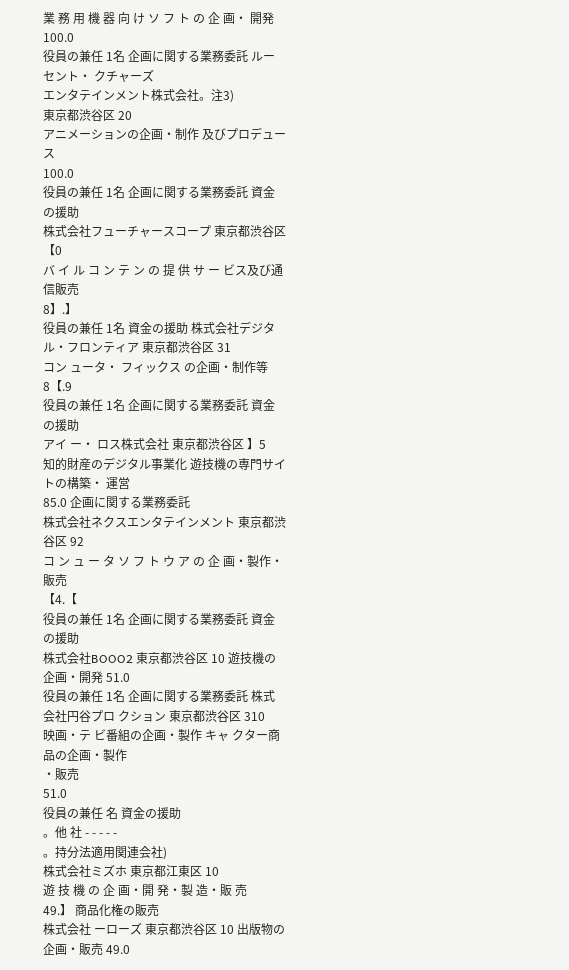業 務 用 機 器 向 け ソ フ ト の 企 画・ 開発
100.0
役員の兼任 1名 企画に関する業務委託 ルーセント・ クチャーズ
エンタテインメント株式会社。注3)
東京都渋谷区 20
アニメーションの企画・制作 及びプロデュース
100.0
役員の兼任 1名 企画に関する業務委託 資金の援助
株式会社フューチャースコープ 東京都渋谷区 【0
バ イ ル コ ン テ ン の 提 供 サ ー ビス及び通信販売
8】.】
役員の兼任 1名 資金の援助 株式会社デジタル・フロンティア 東京都渋谷区 31
コン ュータ・ フィックス の企画・制作等
8【.9
役員の兼任 1名 企画に関する業務委託 資金の援助
アイ ー・ ロス株式会社 東京都渋谷区 】5
知的財産のデジタル事業化 遊技機の専門サイトの構築・ 運営
85.0 企画に関する業務委託
株式会社ネクスエンタテインメント 東京都渋谷区 92
コ ン ュ ー タ ソ フ ト ウ ア の 企 画・製作・販売
【4.【
役員の兼任 1名 企画に関する業務委託 資金の援助
株式会社BOOO2 東京都渋谷区 10 遊技機の企画・開発 51.0
役員の兼任 1名 企画に関する業務委託 株式会社円谷プロ クション 東京都渋谷区 310
映画・テ ビ番組の企画・製作 キャ クター商品の企画・製作
・販売
51.0
役員の兼任 名 資金の援助
。他 社 - - - - -
。持分法適用関連会社)
株式会社ミズホ 東京都江東区 10
遊 技 機 の 企 画・開 発・製 造・販 売
49.】 商品化権の販売
株式会社 ーローズ 東京都渋谷区 10 出版物の企画・販売 49.0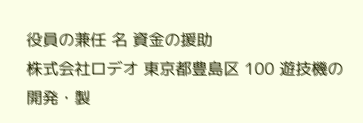役員の兼任 名 資金の援助
株式会社ロデオ 東京都豊島区 100 遊技機の開発・製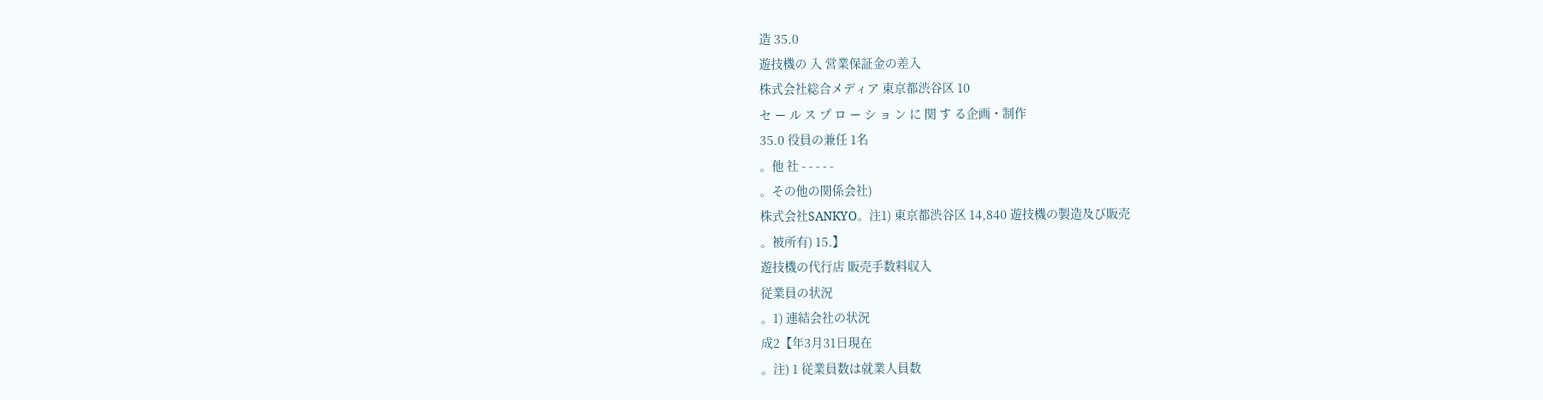造 35.0
遊技機の 入 営業保証金の差入
株式会社総合メディア 東京都渋谷区 10
セ ー ル ス プ ロ ー シ ョ ン に 関 す る企画・制作
35.0 役員の兼任 1名
。他 社 - - - - -
。その他の関係会社)
株式会社SANKYO。注1) 東京都渋谷区 14,840 遊技機の製造及び販売
。被所有) 15.】
遊技機の代行店 販売手数料収入
従業員の状況
。1) 連結会社の状況
成2【年3月31日現在
。注) 1 従業員数は就業人員数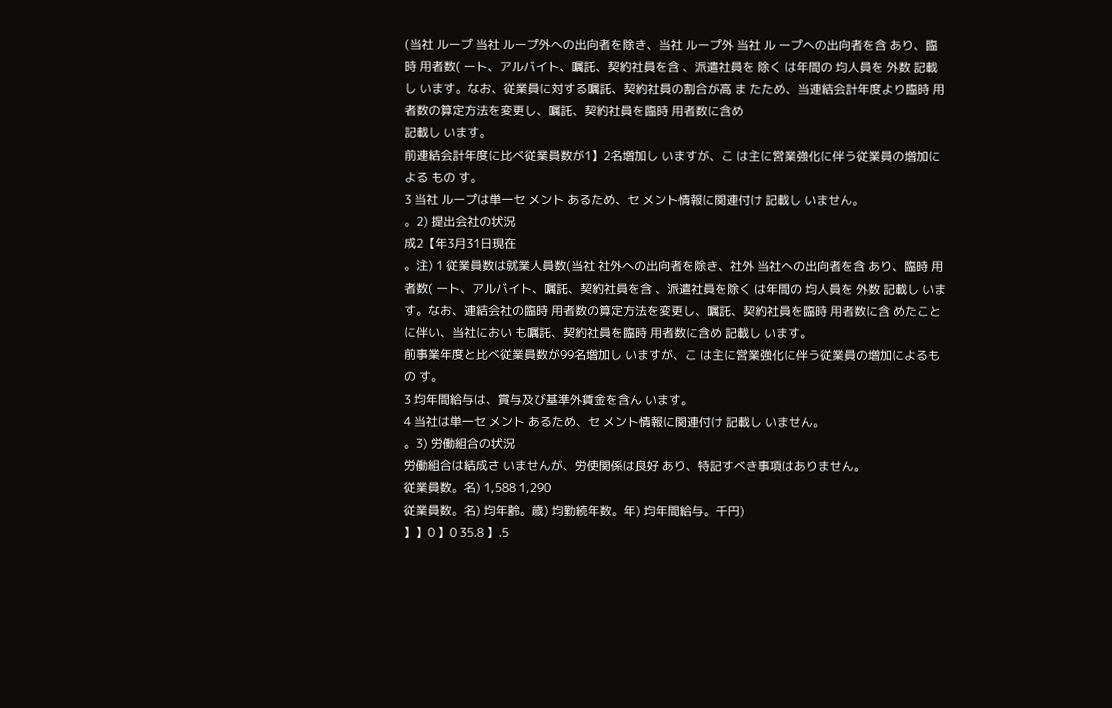(当社 ループ 当社 ループ外への出向者を除き、当社 ループ外 当社 ル ープへの出向者を含 あり、臨時 用者数( ート、アルバイト、嘱託、契約社員を含 、派遣社員を 除く は年間の 均人員を 外数 記載し います。なお、従業員に対する嘱託、契約社員の割合が高 ま たため、当連結会計年度より臨時 用者数の算定方法を変更し、嘱託、契約社員を臨時 用者数に含め
記載し います。
前連結会計年度に比べ従業員数が1】2名増加し いますが、こ は主に営業強化に伴う従業員の増加による もの す。
3 当社 ループは単一セ メント あるため、セ メント情報に関連付け 記載し いません。
。2) 提出会社の状況
成2【年3月31日現在
。注) 1 従業員数は就業人員数(当社 社外への出向者を除き、社外 当社への出向者を含 あり、臨時 用者数( ート、アルバイト、嘱託、契約社員を含 、派遣社員を除く は年間の 均人員を 外数 記載し います。なお、連結会社の臨時 用者数の算定方法を変更し、嘱託、契約社員を臨時 用者数に含 めたことに伴い、当社におい も嘱託、契約社員を臨時 用者数に含め 記載し います。
前事業年度と比べ従業員数が99名増加し いますが、こ は主に営業強化に伴う従業員の増加によるもの す。
3 均年間給与は、賞与及び基準外賃金を含ん います。
4 当社は単一セ メント あるため、セ メント情報に関連付け 記載し いません。
。3) 労働組合の状況
労働組合は結成さ いませんが、労使関係は良好 あり、特記すべき事項はありません。
従業員数。名) 1,588 1,290
従業員数。名) 均年齢。歳) 均勤続年数。年) 均年間給与。千円)
】】0 】0 35.8 】.5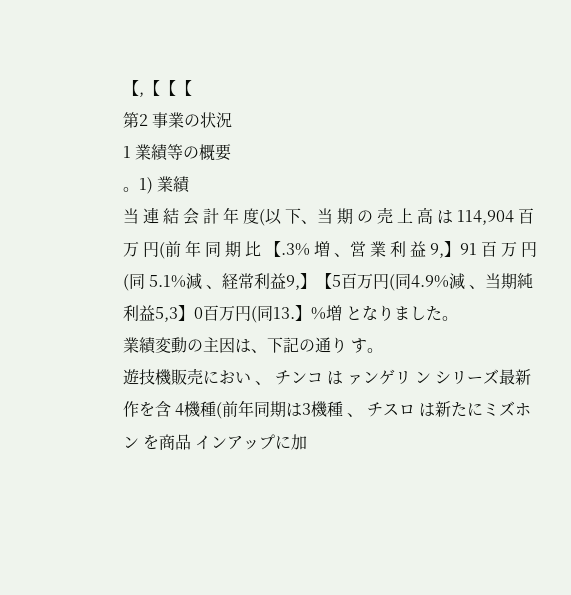【,【【【
第2 事業の状況
1 業績等の概要
。1) 業績
当 連 結 会 計 年 度(以 下、当 期 の 売 上 高 は 114,904 百 万 円(前 年 同 期 比 【.3% 増 、営 業 利 益 9,】91 百 万 円(同 5.1%減 、経常利益9,】【5百万円(同4.9%減 、当期純利益5,3】0百万円(同13.】%増 となりました。
業績変動の主因は、下記の通り す。
遊技機販売におい 、 チンコ は ァンゲリ ン シリーズ最新作を含 4機種(前年同期は3機種 、 チスロ は新たにミズホ ン を商品 インアップに加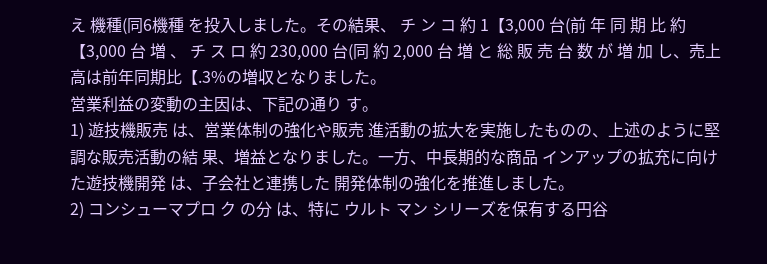え 機種(同6機種 を投入しました。その結果、 チ ン コ 約 1【3,000 台(前 年 同 期 比 約 【3,000 台 増 、 チ ス ロ 約 230,000 台(同 約 2,000 台 増 と 総 販 売 台 数 が 増 加 し、売上高は前年同期比【.3%の増収となりました。
営業利益の変動の主因は、下記の通り す。
1) 遊技機販売 は、営業体制の強化や販売 進活動の拡大を実施したものの、上述のように堅調な販売活動の結 果、増益となりました。一方、中長期的な商品 インアップの拡充に向けた遊技機開発 は、子会社と連携した 開発体制の強化を推進しました。
2) コンシューマプロ ク の分 は、特に ウルト マン シリーズを保有する円谷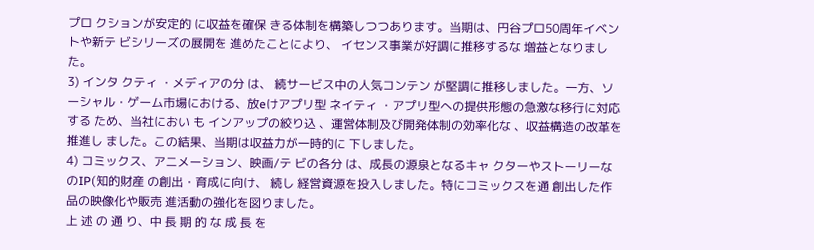プロ クションが安定的 に収益を確保 きる体制を構築しつつあります。当期は、円谷プロ50周年イベントや新テ ビシリーズの展開を 進めたことにより、 イセンス事業が好調に推移するな 増益となりました。
3) インタ クティ ・メディアの分 は、 続サービス中の人気コンテン が堅調に推移しました。一方、ソ ーシャル・ゲーム市場における、放eけアプリ型 ネイティ ・アプリ型への提供形態の急激な移行に対応する ため、当社におい も インアップの絞り込 、運営体制及び開発体制の効率化な 、収益構造の改革を推進し ました。この結果、当期は収益力が一時的に 下しました。
4) コミックス、アニメーション、映画/テ ビの各分 は、成長の源泉となるキャ クターやストーリーな のIP(知的財産 の創出・育成に向け、 続し 経営資源を投入しました。特にコミックスを通 創出した作 品の映像化や販売 進活動の強化を図りました。
上 述 の 通 り、中 長 期 的 な 成 長 を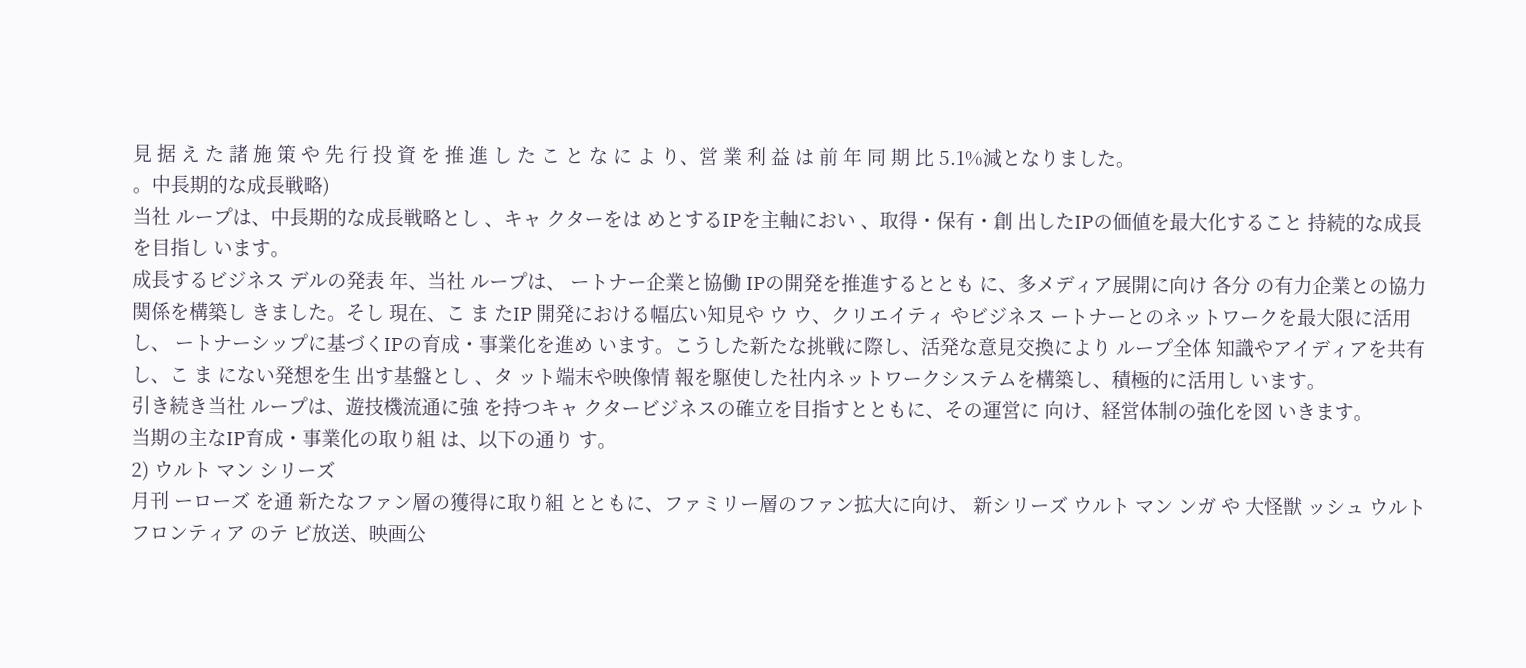見 据 え た 諸 施 策 や 先 行 投 資 を 推 進 し た こ と な に よ り、営 業 利 益 は 前 年 同 期 比 5.1%減となりました。
。中長期的な成長戦略)
当社 ループは、中長期的な成長戦略とし 、キャ クターをは めとするIPを主軸におい 、取得・保有・創 出したIPの価値を最大化すること 持続的な成長を目指し います。
成長するビジネス デルの発表 年、当社 ループは、 ートナー企業と協働 IPの開発を推進するととも に、多メディア展開に向け 各分 の有力企業との協力関係を構築し きました。そし 現在、こ ま たIP 開発における幅広い知見や ウ ウ、クリエイティ やビジネス ートナーとのネットワークを最大限に活用し、 ートナーシップに基づくIPの育成・事業化を進め います。こうした新たな挑戦に際し、活発な意見交換により ループ全体 知識やアイディアを共有し、こ ま にない発想を生 出す基盤とし 、タ ット端末や映像情 報を駆使した社内ネットワークシステムを構築し、積極的に活用し います。
引き続き当社 ループは、遊技機流通に強 を持つキャ クタービジネスの確立を目指すとともに、その運営に 向け、経営体制の強化を図 いきます。
当期の主なIP育成・事業化の取り組 は、以下の通り す。
2) ウルト マン シリーズ
月刊 ーローズ を通 新たなファン層の獲得に取り組 とともに、ファミリー層のファン拡大に向け、 新シリーズ ウルト マン ンガ や 大怪獣 ッシュ ウルト フロンティア のテ ビ放送、映画公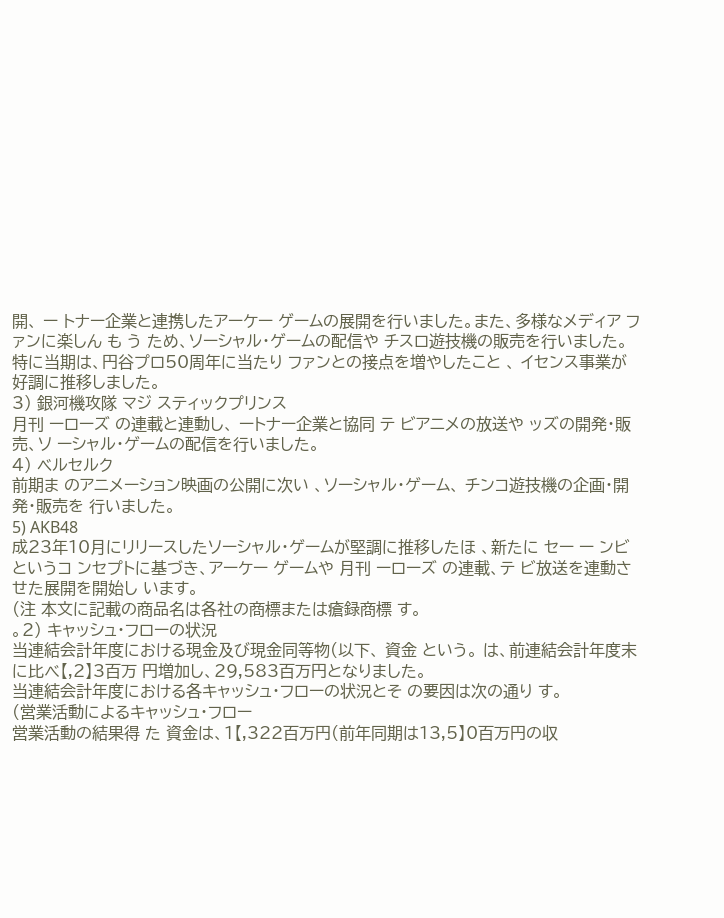開、 ー トナー企業と連携したアーケー ゲームの展開を行いました。また、多様なメディア ファンに楽しん も う ため、ソーシャル・ゲームの配信や チスロ遊技機の販売を行いました。特に当期は、円谷プロ50周年に当たり ファンとの接点を増やしたこと 、 イセンス事業が好調に推移しました。
3) 銀河機攻隊 マジ スティックプリンス
月刊 ーローズ の連載と連動し、 ートナー企業と協同 テ ビアニメの放送や ッズの開発・販売、ソ ーシャル・ゲームの配信を行いました。
4) ベルセルク
前期ま のアニメーション映画の公開に次い 、ソーシャル・ゲーム、 チンコ遊技機の企画・開発・販売を 行いました。
5) AKB48
成23年10月にリリースしたソーシャル・ゲームが堅調に推移したほ 、新たに セー ー ンビ というコ ンセプトに基づき、アーケー ゲームや 月刊 ーローズ の連載、テ ビ放送を連動させた展開を開始し います。
(注 本文に記載の商品名は各社の商標または瘡録商標 す。
。2) キャッシュ・フローの状況
当連結会計年度における現金及び現金同等物(以下、 資金 という。 は、前連結会計年度末に比べ【,2】3百万 円増加し、29,583百万円となりました。
当連結会計年度における各キャッシュ・フローの状況とそ の要因は次の通り す。
(営業活動によるキャッシュ・フロー
営業活動の結果得 た 資金は、1【,322百万円(前年同期は13,5】0百万円の収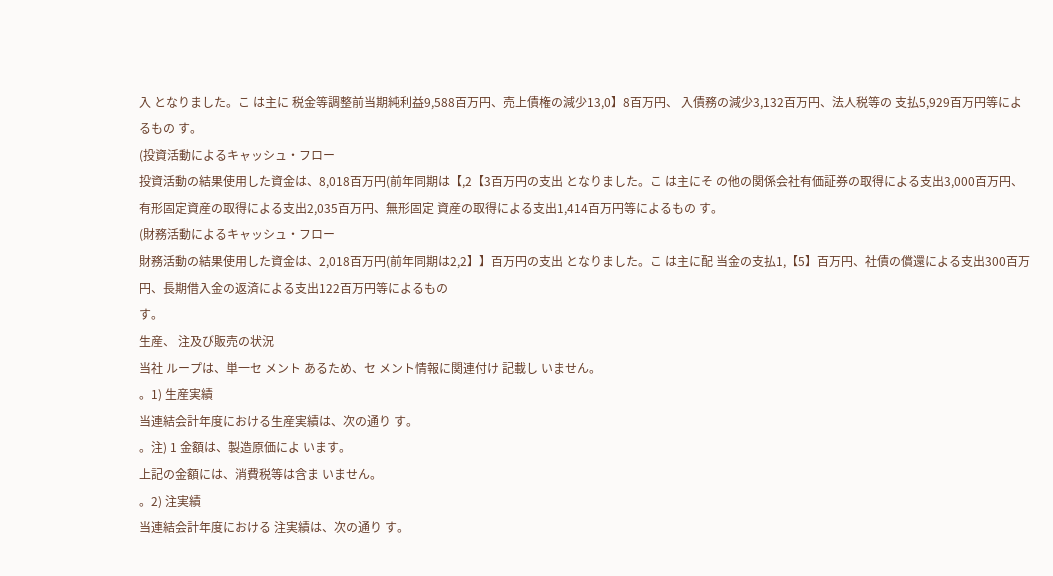入 となりました。こ は主に 税金等調整前当期純利益9,588百万円、売上債権の減少13,0】8百万円、 入債務の減少3,132百万円、法人税等の 支払5,929百万円等によるもの す。
(投資活動によるキャッシュ・フロー
投資活動の結果使用した資金は、8,018百万円(前年同期は【,2【3百万円の支出 となりました。こ は主にそ の他の関係会社有価証券の取得による支出3,000百万円、有形固定資産の取得による支出2,035百万円、無形固定 資産の取得による支出1,414百万円等によるもの す。
(財務活動によるキャッシュ・フロー
財務活動の結果使用した資金は、2,018百万円(前年同期は2,2】】百万円の支出 となりました。こ は主に配 当金の支払1,【5】百万円、社債の償還による支出300百万円、長期借入金の返済による支出122百万円等によるもの
す。
生産、 注及び販売の状況
当社 ループは、単一セ メント あるため、セ メント情報に関連付け 記載し いません。
。1) 生産実績
当連結会計年度における生産実績は、次の通り す。
。注) 1 金額は、製造原価によ います。
上記の金額には、消費税等は含ま いません。
。2) 注実績
当連結会計年度における 注実績は、次の通り す。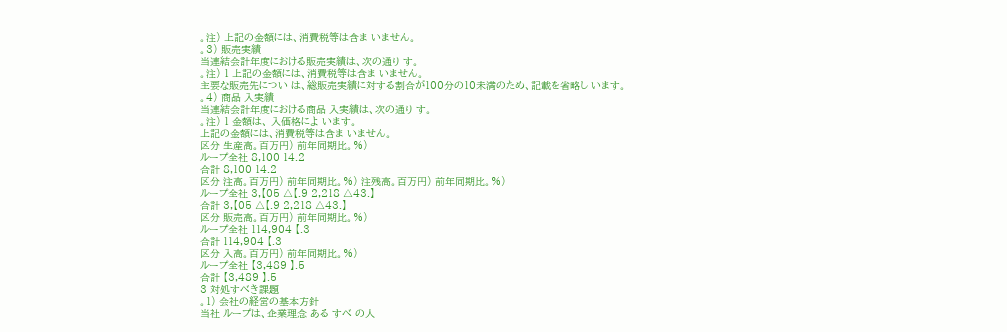。注) 上記の金額には、消費税等は含ま いません。
。3) 販売実績
当連結会計年度における販売実績は、次の通り す。
。注) 1 上記の金額には、消費税等は含ま いません。
主要な販売先につい は、総販売実績に対する割合が100分の10未満のため、記載を省略し います。
。4) 商品 入実績
当連結会計年度における商品 入実績は、次の通り す。
。注) 1 金額は、 入価格によ います。
上記の金額には、消費税等は含ま いません。
区分 生産高。百万円) 前年同期比。%)
ループ全社 8,100 14.2
合計 8,100 14.2
区分 注高。百万円) 前年同期比。%) 注残高。百万円) 前年同期比。%)
ループ全社 3,【05 △【.9 2,218 △43.】
合計 3,【05 △【.9 2,218 △43.】
区分 販売高。百万円) 前年同期比。%)
ループ全社 114,904 【.3
合計 114,904 【.3
区分 入高。百万円) 前年同期比。%)
ループ全社 【3,489 】.5
合計 【3,489 】.5
3 対処すべき課題
。1) 会社の経営の基本方針
当社 ループは、企業理念 ある すべ の人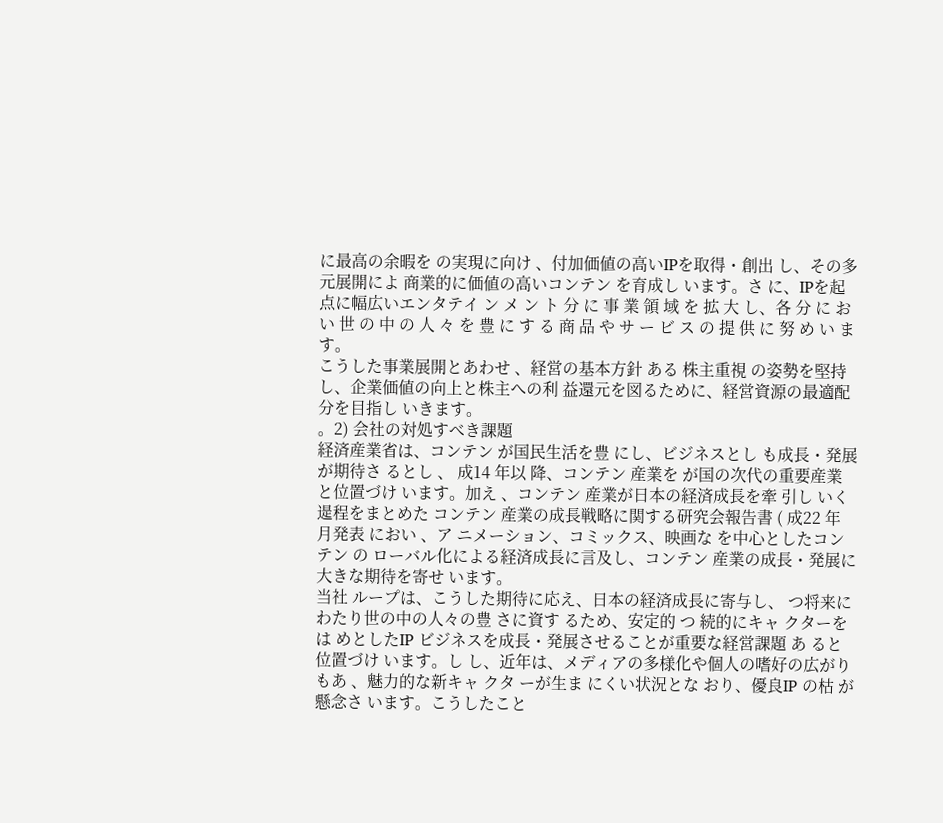に最高の余暇を の実現に向け 、付加価値の高いIPを取得・創出 し、その多元展開によ 商業的に価値の高いコンテン を育成し います。さ に、IPを起点に幅広いエンタテイ ン メ ン ト 分 に 事 業 領 域 を 拡 大 し、各 分 に お い 世 の 中 の 人 々 を 豊 に す る 商 品 や サ ー ビ ス の 提 供 に 努 め い ま す。
こうした事業展開とあわせ 、経営の基本方針 ある 株主重視 の姿勢を堅持し、企業価値の向上と株主への利 益還元を図るために、経営資源の最適配分を目指し いきます。
。2) 会社の対処すべき課題
経済産業省は、コンテン が国民生活を豊 にし、ビジネスとし も成長・発展が期待さ るとし 、 成14 年以 降、コンテン 産業を が国の次代の重要産業と位置づけ います。加え 、コンテン 産業が日本の経済成長を牽 引し いく遈程をまとめた コンテン 産業の成長戦略に関する研究会報告書 ( 成22 年 月発表 におい 、ア ニメーション、コミックス、映画な を中心としたコンテン の ローバル化による経済成長に言及し、コンテン 産業の成長・発展に大きな期待を寄せ います。
当社 ループは、こうした期待に応え、日本の経済成長に寄与し、 つ将来にわたり世の中の人々の豊 さに資す るため、安定的 つ 続的にキャ クターをは めとしたIP ビジネスを成長・発展させることが重要な経営課題 あ ると位置づけ います。し し、近年は、メディアの多様化や個人の嗜好の広がりもあ 、魅力的な新キャ クタ ーが生ま にくい状況とな おり、優良IP の枯 が懸念さ います。こうしたこと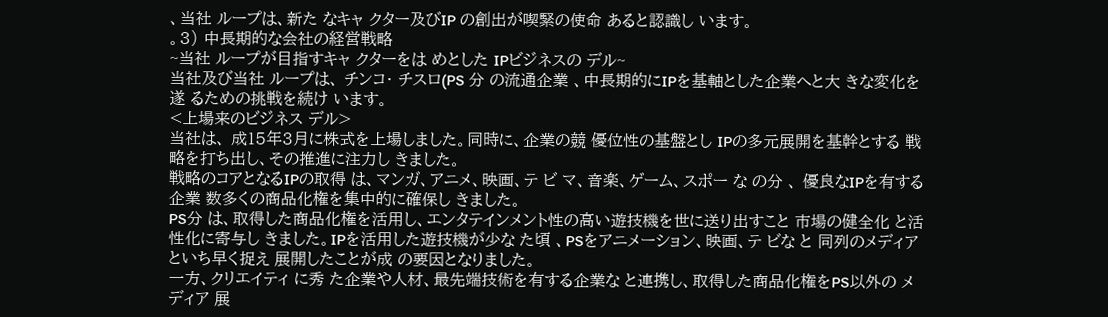、当社 ループは、新た なキャ クター及びIP の創出が喫緊の使命 あると認識し います。
。3) 中長期的な会社の経営戦略
~当社 ループが目指すキャ クターをは めとした IPビジネスの デル~
当社及び当社 ループは、 チンコ・ チスロ(PS 分 の流通企業 、中長期的にIPを基軸とした企業へと大 きな変化を遂 るための挑戦を続け います。
<上場来のビジネス デル>
当社は、 成15年3月に株式を上場しました。同時に、企業の競 優位性の基盤とし IPの多元展開を基幹とする 戦略を打ち出し、その推進に注力し きました。
戦略のコアとなるIPの取得 は、マンガ、アニメ、映画、テ ビ マ、音楽、ゲーム、スポー な の分 、 優良なIPを有する企業 数多くの商品化権を集中的に確保し きました。
PS分 は、取得した商品化権を活用し、エンタテインメント性の高い遊技機を世に送り出すこと 市場の健全化 と活性化に寄与し きました。IPを活用した遊技機が少な た頃 、PSをアニメーション、映画、テ ビな と 同列のメディアといち早く捉え 展開したことが成 の要因となりました。
一方、クリエイティ に秀 た企業や人材、最先端技術を有する企業な と連携し、取得した商品化権をPS以外の メディア 展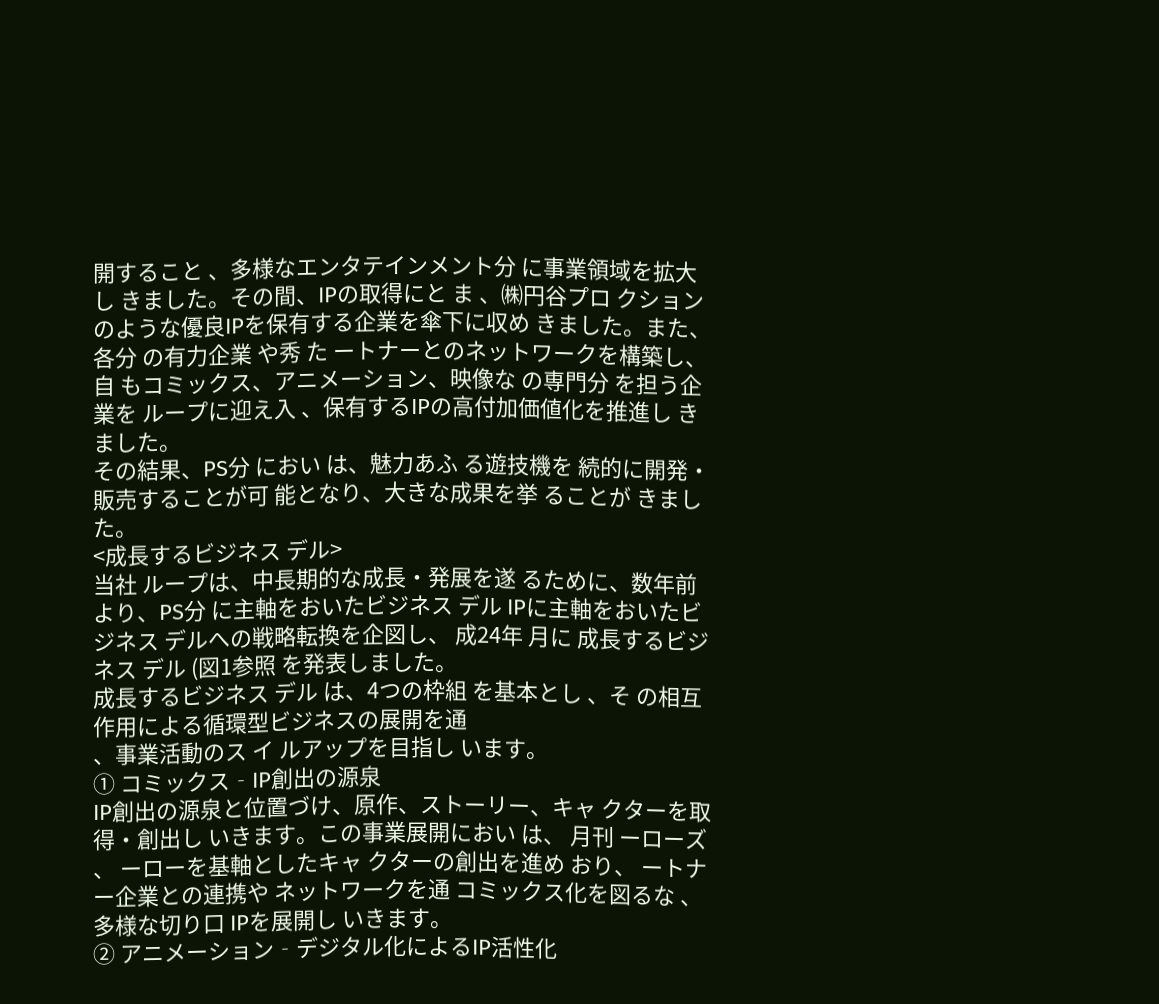開すること 、多様なエンタテインメント分 に事業領域を拡大し きました。その間、IPの取得にと ま 、㈱円谷プロ クションのような優良IPを保有する企業を傘下に収め きました。また、各分 の有力企業 や秀 た ートナーとのネットワークを構築し、自 もコミックス、アニメーション、映像な の専門分 を担う企 業を ループに迎え入 、保有するIPの高付加価値化を推進し きました。
その結果、PS分 におい は、魅力あふ る遊技機を 続的に開発・販売することが可 能となり、大きな成果を挙 ることが きました。
<成長するビジネス デル>
当社 ループは、中長期的な成長・発展を遂 るために、数年前より、PS分 に主軸をおいたビジネス デル IPに主軸をおいたビジネス デルへの戦略転換を企図し、 成24年 月に 成長するビジネス デル (図1参照 を発表しました。
成長するビジネス デル は、4つの枠組 を基本とし 、そ の相互作用による循環型ビジネスの展開を通
、事業活動のス イ ルアップを目指し います。
① コミックス‐IP創出の源泉
IP創出の源泉と位置づけ、原作、ストーリー、キャ クターを取得・創出し いきます。この事業展開におい は、 月刊 ーローズ 、 ーローを基軸としたキャ クターの創出を進め おり、 ートナー企業との連携や ネットワークを通 コミックス化を図るな 、多様な切り口 IPを展開し いきます。
② アニメーション‐デジタル化によるIP活性化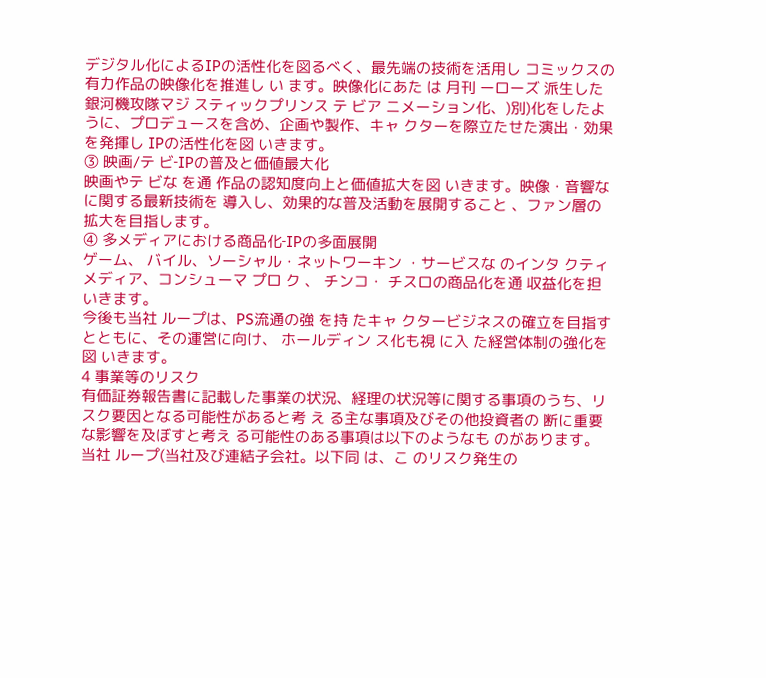デジタル化によるIPの活性化を図るべく、最先端の技術を活用し コミックスの有力作品の映像化を推進し い ます。映像化にあた は 月刊 ーローズ 派生した 銀河機攻隊マジ スティックプリンス テ ビア ニメーション化、)別)化をしたように、プロデュースを含め、企画や製作、キャ クターを際立たせた演出・効果 を発揮し IPの活性化を図 いきます。
③ 映画/テ ビ‐IPの普及と価値最大化
映画やテ ビな を通 作品の認知度向上と価値拡大を図 いきます。映像・音響な に関する最新技術を 導入し、効果的な普及活動を展開すること 、ファン層の拡大を目指します。
④ 多メディアにおける商品化‐IPの多面展開
ゲーム、 バイル、ソーシャル・ネットワーキン ・サービスな のインタ クティ メディア、コンシューマ プロ ク 、 チンコ・ チスロの商品化を通 収益化を担 いきます。
今後も当社 ループは、PS流通の強 を持 たキャ クタービジネスの確立を目指すとともに、その運営に向け、 ホールディン ス化も視 に入 た経営体制の強化を図 いきます。
4 事業等のリスク
有価証券報告書に記載した事業の状況、経理の状況等に関する事項のうち、リスク要因となる可能性があると考 え る主な事項及びその他投資者の 断に重要な影響を及ぼすと考え る可能性のある事項は以下のようなも のがあります。
当社 ループ(当社及び連結子会社。以下同 は、こ のリスク発生の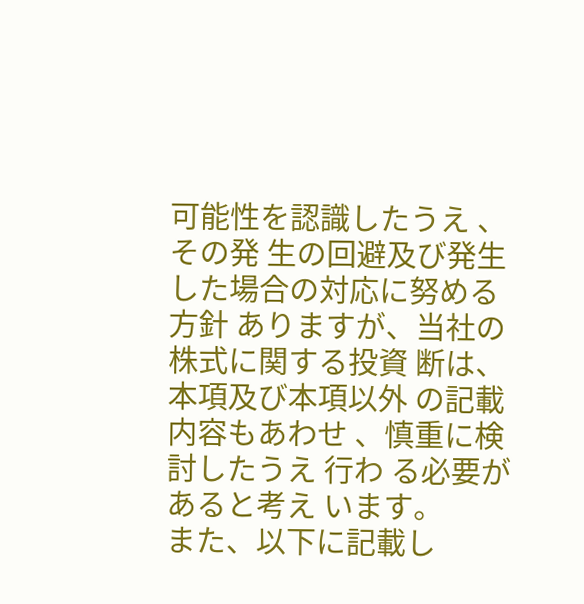可能性を認識したうえ 、その発 生の回避及び発生した場合の対応に努める方針 ありますが、当社の株式に関する投資 断は、本項及び本項以外 の記載内容もあわせ 、慎重に検討したうえ 行わ る必要があると考え います。
また、以下に記載し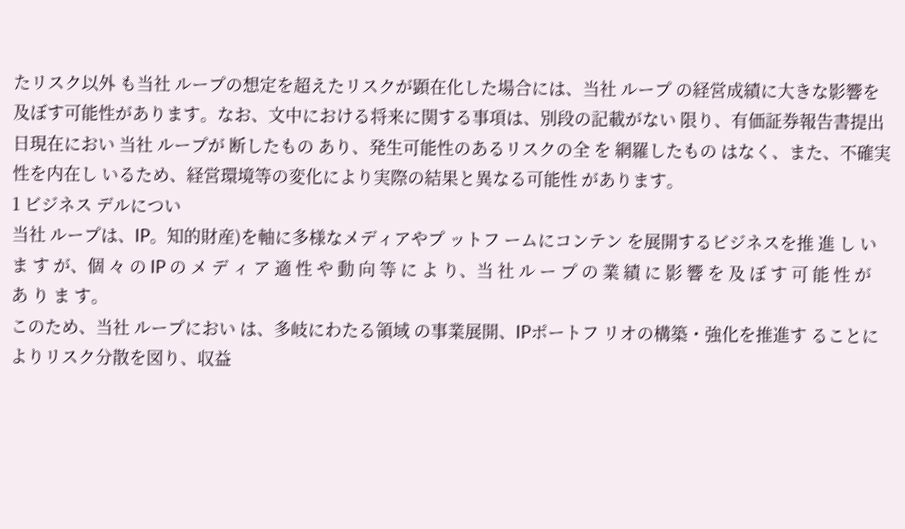たリスク以外 も当社 ループの想定を超えたリスクが顕在化した場合には、当社 ループ の経営成績に大きな影響を及ぼす可能性があります。なお、文中における将来に関する事項は、別段の記載がない 限り、有価証券報告書提出日現在におい 当社 ループが 断したもの あり、発生可能性のあるリスクの全 を 網羅したもの はなく、また、不確実性を内在し いるため、経営環境等の変化により実際の結果と異なる可能性 があります。
1 ビジネス デルについ
当社 ループは、IP。知的財産)を軸に多様なメディアやプ ットフ ームにコンテン を展開するビジネスを推 進 し い ま す が、個 々 の IP の メ デ ィ ア 適 性 や 動 向 等 に よ り、当 社 ル ー プ の 業 績 に 影 響 を 及 ぼ す 可 能 性 が あ り ま す。
このため、当社 ループにおい は、多岐にわたる領域 の事業展開、IPポートフ リオの構築・強化を推進す ることによりリスク分散を図り、収益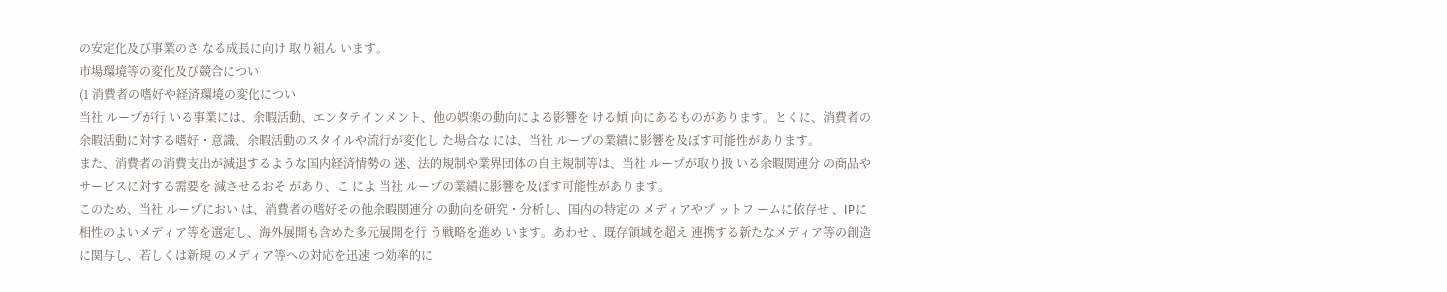の安定化及び事業のさ なる成長に向け 取り組ん います。
市場環境等の変化及び競合につい
(1 消費者の嗜好や経済環境の変化につい
当社 ループが行 いる事業には、余暇活動、エンタテインメント、他の娯楽の動向による影響を ける傾 向にあるものがあります。とくに、消費者の余暇活動に対する嗜好・意識、余暇活動のスタイルや流行が変化し た場合な には、当社 ループの業績に影響を及ぼす可能性があります。
また、消費者の消費支出が減退するような国内経済情勢の 迷、法的規制や業界団体の自主規制等は、当社 ループが取り扱 いる余暇関連分 の商品やサービスに対する需要を 減させるおそ があり、こ によ 当社 ループの業績に影響を及ぼす可能性があります。
このため、当社 ループにおい は、消費者の嗜好その他余暇関連分 の動向を研究・分析し、国内の特定の メディアやプ ットフ ームに依存せ 、IPに相性のよいメディア等を選定し、海外展開も含めた多元展開を行 う戦略を進め います。あわせ 、既存領域を超え 連携する新たなメディア等の創造に関与し、若しくは新規 のメディア等への対応を迅速 つ効率的に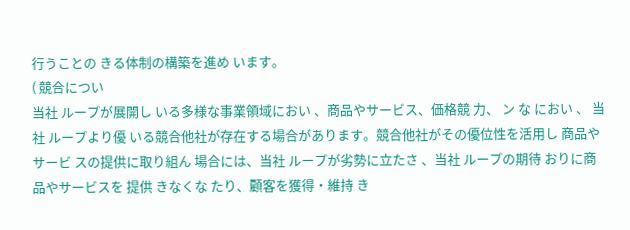行うことの きる体制の構築を進め います。
( 競合につい
当社 ループが展開し いる多様な事業領域におい 、商品やサービス、価格競 力、 ン な におい 、 当社 ループより優 いる競合他社が存在する場合があります。競合他社がその優位性を活用し 商品やサービ スの提供に取り組ん 場合には、当社 ループが劣勢に立たさ 、当社 ループの期待 おりに商品やサービスを 提供 きなくな たり、顧客を獲得・維持 き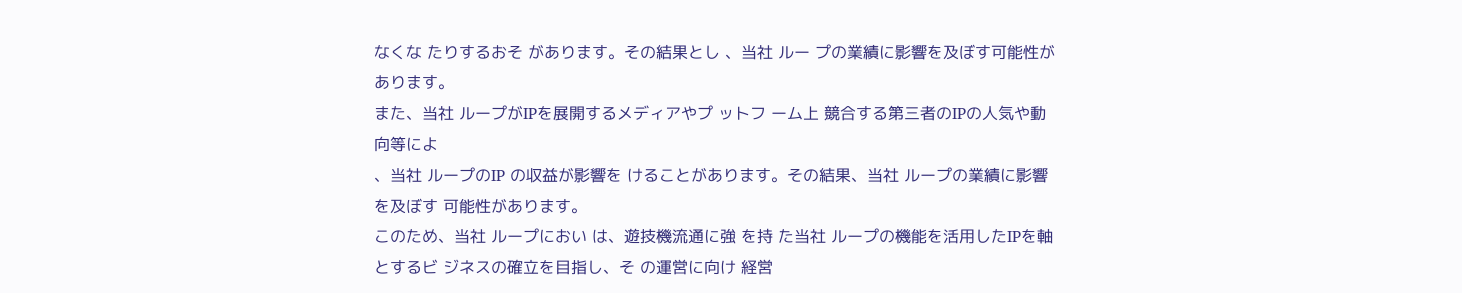なくな たりするおそ があります。その結果とし 、当社 ルー プの業績に影響を及ぼす可能性があります。
また、当社 ループがIPを展開するメディアやプ ットフ ーム上 競合する第三者のIPの人気や動向等によ
、当社 ループのIP の収益が影響を けることがあります。その結果、当社 ループの業績に影響を及ぼす 可能性があります。
このため、当社 ループにおい は、遊技機流通に強 を持 た当社 ループの機能を活用したIPを軸とするビ ジネスの確立を目指し、そ の運営に向け 経営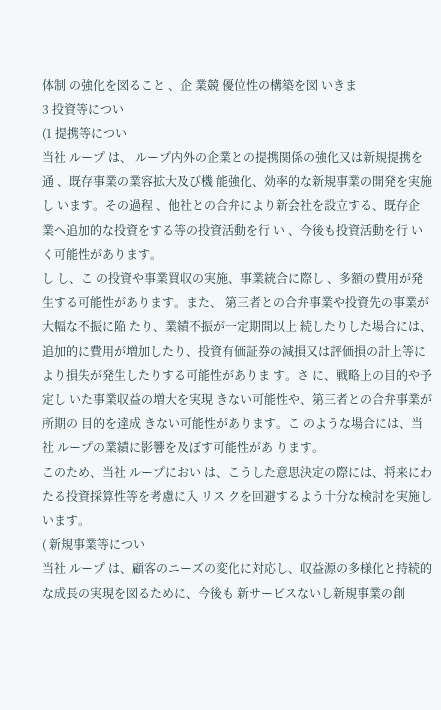体制 の強化を図ること 、企 業競 優位性の構築を図 いきま
3 投資等につい
(1 提携等につい
当社 ループ は、 ループ内外の企業との提携関係の強化又は新規提携を通 、既存事業の業容拡大及び機 能強化、効率的な新規事業の開発を実施し います。その過程 、他社との合弁により新会社を設立する、既存企 業へ追加的な投資をする等の投資活動を行 い 、今後も投資活動を行 いく可能性があります。
し し、こ の投資や事業買収の実施、事業統合に際し 、多額の費用が発生する可能性があります。また、 第三者との合弁事業や投資先の事業が大幅な不振に陥 たり、業績不振が一定期間以上 続したりした場合には、 追加的に費用が増加したり、投資有価証券の減損又は評価損の計上等により損失が発生したりする可能性がありま す。さ に、戦略上の目的や予定し いた事業収益の増大を実現 きない可能性や、第三者との合弁事業が所期の 目的を達成 きない可能性があります。こ のような場合には、当社 ループの業績に影響を及ぼす可能性があ ります。
このため、当社 ループにおい は、こうした意思決定の際には、将来にわたる投資採算性等を考慮に入 リス クを回避するよう十分な検討を実施し います。
( 新規事業等につい
当社 ループ は、顧客のニーズの変化に対応し、収益源の多様化と持続的な成長の実現を図るために、今後も 新サービスないし新規事業の創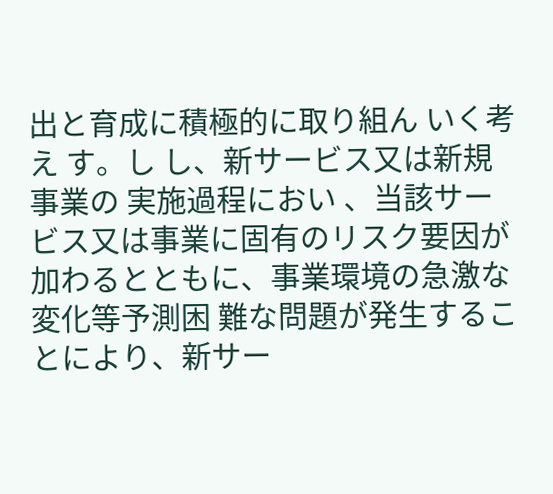出と育成に積極的に取り組ん いく考え す。し し、新サービス又は新規事業の 実施過程におい 、当該サービス又は事業に固有のリスク要因が加わるとともに、事業環境の急激な変化等予測困 難な問題が発生することにより、新サー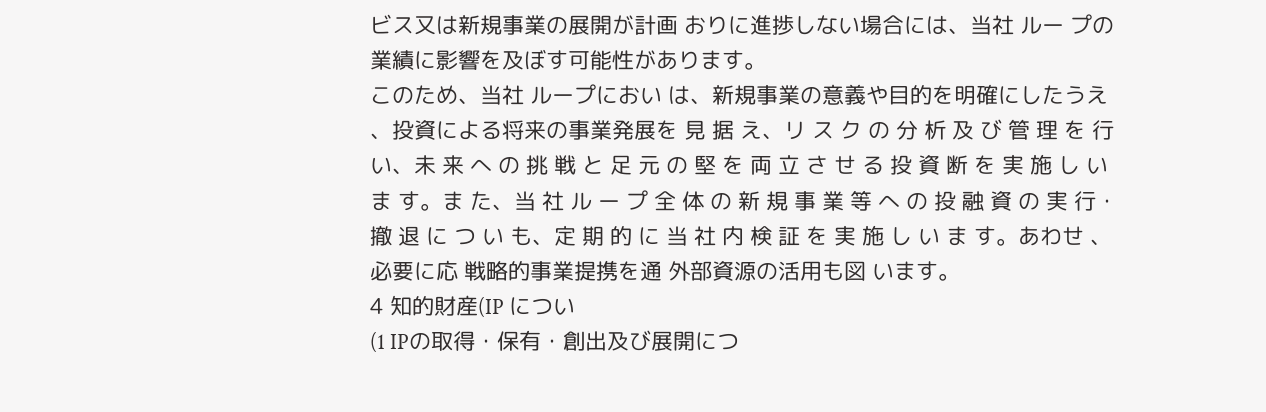ビス又は新規事業の展開が計画 おりに進捗しない場合には、当社 ルー プの業績に影響を及ぼす可能性があります。
このため、当社 ループにおい は、新規事業の意義や目的を明確にしたうえ 、投資による将来の事業発展を 見 据 え、リ ス ク の 分 析 及 び 管 理 を 行 い、未 来 へ の 挑 戦 と 足 元 の 堅 を 両 立 さ せ る 投 資 断 を 実 施 し い ま す。ま た、当 社 ル ー プ 全 体 の 新 規 事 業 等 へ の 投 融 資 の 実 行・撤 退 に つ い も、定 期 的 に 当 社 内 検 証 を 実 施 し い ま す。あわせ 、必要に応 戦略的事業提携を通 外部資源の活用も図 います。
4 知的財産(IP につい
(1 IPの取得・保有・創出及び展開につ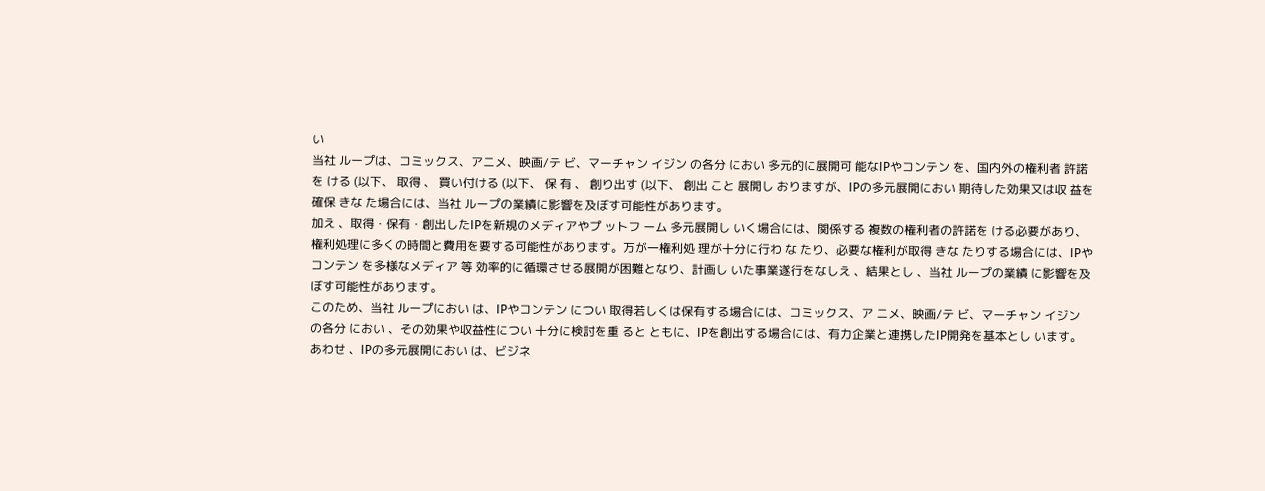い
当社 ループは、コミックス、アニメ、映画/テ ビ、マーチャン イジン の各分 におい 多元的に展開可 能なIPやコンテン を、国内外の権利者 許諾を ける (以下、 取得 、 買い付ける (以下、 保 有 、 創り出す (以下、 創出 こと 展開し おりますが、IPの多元展開におい 期待した効果又は収 益を確保 きな た場合には、当社 ループの業績に影響を及ぼす可能性があります。
加え 、取得・保有・創出したIPを新規のメディアやプ ットフ ーム 多元展開し いく場合には、関係する 複数の権利者の許諾を ける必要があり、権利処理に多くの時間と費用を要する可能性があります。万が一権利処 理が十分に行わ な たり、必要な権利が取得 きな たりする場合には、IPやコンテン を多様なメディア 等 効率的に循環させる展開が困難となり、計画し いた事業遂行をなしえ 、結果とし 、当社 ループの業績 に影響を及ぼす可能性があります。
このため、当社 ループにおい は、IPやコンテン につい 取得若しくは保有する場合には、コミックス、ア ニメ、映画/テ ビ、マーチャン イジン の各分 におい 、その効果や収益性につい 十分に検討を重 ると ともに、IPを創出する場合には、有力企業と連携したIP開発を基本とし います。あわせ 、IPの多元展開におい は、ビジネ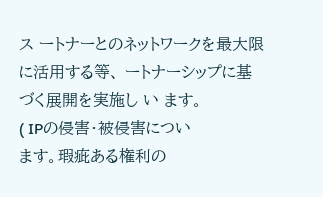ス ートナーとのネットワークを最大限に活用する等、 ートナーシップに基づく展開を実施し い ます。
( IPの侵害・被侵害につい
ます。瑕疵ある権利の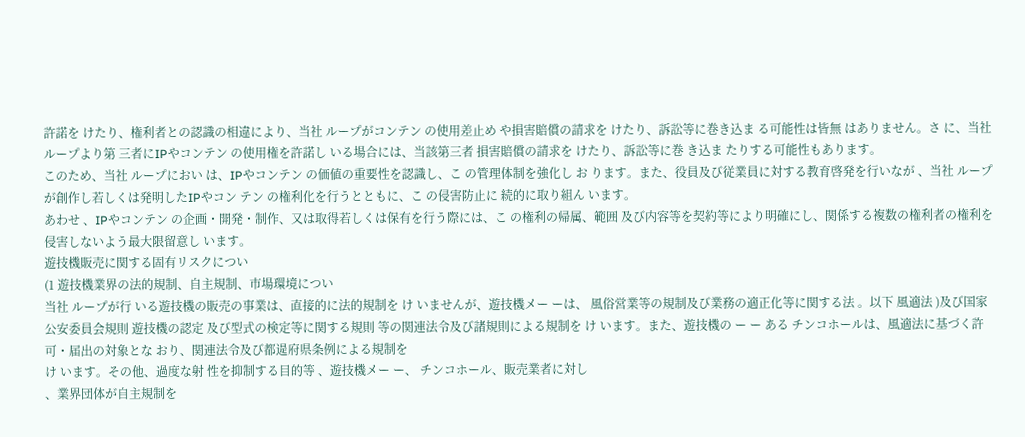許諾を けたり、権利者との認識の相違により、当社 ループがコンテン の使用差止め や損害賠償の請求を けたり、訴訟等に巻き込ま る可能性は皆無 はありません。さ に、当社 ループより第 三者にIPやコンテン の使用権を許諾し いる場合には、当該第三者 損害賠償の請求を けたり、訴訟等に巻 き込ま たりする可能性もあります。
このため、当社 ループにおい は、IPやコンテン の価値の重要性を認識し、こ の管理体制を強化し お ります。また、役員及び従業員に対する教育啓発を行いなが 、当社 ループが創作し若しくは発明したIPやコン テン の権利化を行うとともに、こ の侵害防止に 続的に取り組ん います。
あわせ 、IPやコンテン の企画・開発・制作、又は取得若しくは保有を行う際には、こ の権利の帰属、範囲 及び内容等を契約等により明確にし、関係する複数の権利者の権利を侵害しないよう最大限留意し います。
遊技機販売に関する固有リスクについ
(1 遊技機業界の法的規制、自主規制、市場環境につい
当社 ループが行 いる遊技機の販売の事業は、直接的に法的規制を け いませんが、遊技機メー ーは、 風俗営業等の規制及び業務の適正化等に関する法 。以下 風適法 )及び国家公安委員会規則 遊技機の認定 及び型式の検定等に関する規則 等の関連法令及び諸規則による規制を け います。また、遊技機の ー ー ある チンコホールは、風適法に基づく許可・届出の対象とな おり、関連法令及び都遈府県条例による規制を
け います。その他、過度な射 性を抑制する目的等 、遊技機メー ー、 チンコホール、販売業者に対し
、業界団体が自主規制を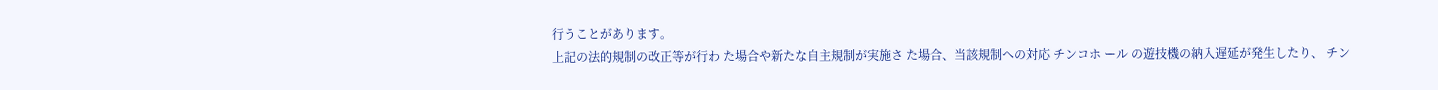行うことがあります。
上記の法的規制の改正等が行わ た場合や新たな自主規制が実施さ た場合、当該規制への対応 チンコホ ール の遊技機の納入遅延が発生したり、 チン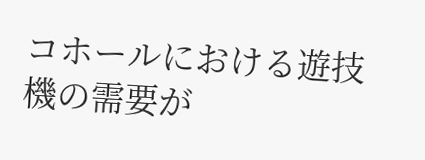コホールにおける遊技機の需要が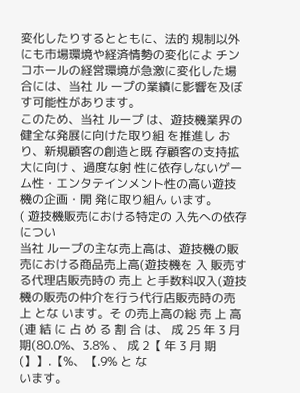変化したりするとともに、法的 規制以外にも市場環境や経済情勢の変化によ チンコホールの経営環境が急激に変化した場合には、当社 ル ープの業績に影響を及ぼす可能性があります。
このため、当社 ループ は、遊技機業界の健全な発展に向けた取り組 を推進し おり、新規顧客の創造と既 存顧客の支持拡大に向け 、過度な射 性に依存しないゲーム性・エンタテインメント性の高い遊技機の企画・開 発に取り組ん います。
( 遊技機販売における特定の 入先への依存につい
当社 ループの主な売上高は、遊技機の販売における商品売上高(遊技機を 入 販売する代理店販売時の 売上 と手数料収入(遊技機の販売の仲介を行う代行店販売時の売上 とな います。そ の売上高の総 売 上 高(連 結 に 占 め る 割 合 は、 成 25 年 3 月 期(80.0%、3.8% 、 成 2【 年 3 月 期(】】.【%、【.9% と な
います。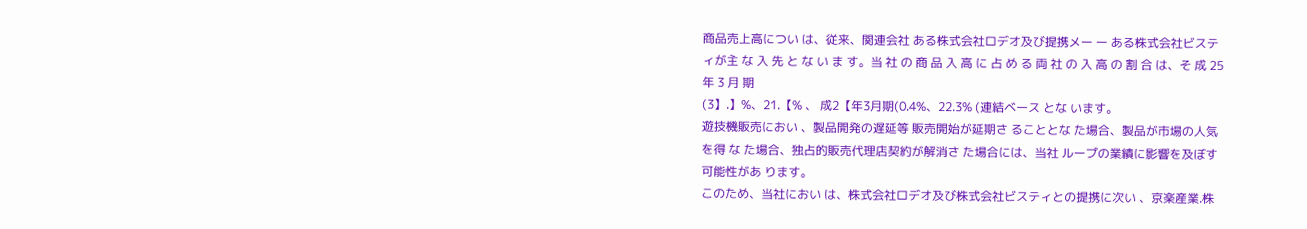商品売上高につい は、従来、関連会社 ある株式会社ロデオ及び提携メー ー ある株式会社ビスティが主 な 入 先 と な い ま す。当 社 の 商 品 入 高 に 占 め る 両 社 の 入 高 の 割 合 は、そ 成 25 年 3 月 期
(3】.】%、21.【% 、 成2【年3月期(0.4%、22.3% (連結ベース とな います。
遊技機販売におい 、製品開発の遅延等 販売開始が延期さ ることとな た場合、製品が市場の人気を得 な た場合、独占的販売代理店契約が解消さ た場合には、当社 ループの業績に影響を及ぼす可能性があ ります。
このため、当社におい は、株式会社ロデオ及び株式会社ビスティとの提携に次い 、京楽産業.株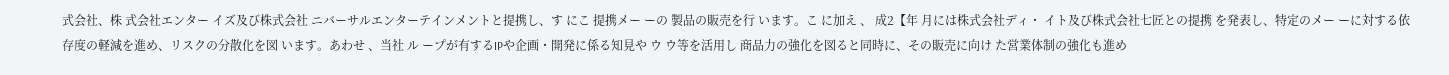式会社、株 式会社エンター イズ及び株式会社 ニバーサルエンターテインメントと提携し、す にこ 提携メー ーの 製品の販売を行 います。こ に加え 、 成2【年 月には株式会社ディ・ イト及び株式会社七匠との提携 を発表し、特定のメー ーに対する依存度の軽減を進め、リスクの分散化を図 います。あわせ 、当社 ル ープが有するIPや企画・開発に係る知見や ウ ウ等を活用し 商品力の強化を図ると同時に、その販売に向け た営業体制の強化も進め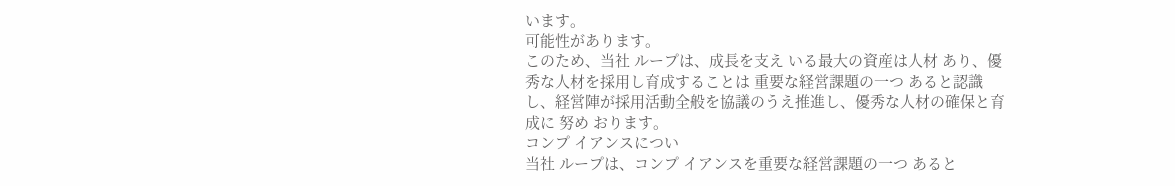います。
可能性があります。
このため、当社 ループは、成長を支え いる最大の資産は人材 あり、優秀な人材を採用し育成することは 重要な経営課題の一つ あると認識し、経営陣が採用活動全般を協議のうえ推進し、優秀な人材の確保と育成に 努め おります。
コンプ イアンスについ
当社 ループは、コンプ イアンスを重要な経営課題の一つ あると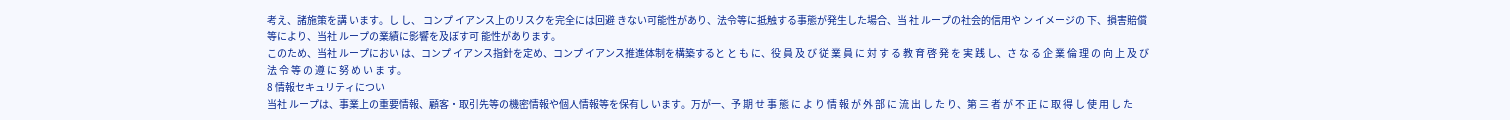考え、諸施策を講 います。し し、 コンプ イアンス上のリスクを完全には回避 きない可能性があり、法令等に抵触する事態が発生した場合、当 社 ループの社会的信用や ン イメージの 下、損害賠償等により、当社 ループの業績に影響を及ぼす可 能性があります。
このため、当社 ループにおい は、コンプ イアンス指針を定め、コンプ イアンス推進体制を構築すると と も に、役 員 及 び 従 業 員 に 対 す る 教 育 啓 発 を 実 践 し、さ な る 企 業 倫 理 の 向 上 及 び 法 令 等 の 遵 に 努 め い ま す。
8 情報セキュリティについ
当社 ループは、事業上の重要情報、顧客・取引先等の機密情報や個人情報等を保有し います。万が一、予 期 せ 事 態 に よ り 情 報 が 外 部 に 流 出 し た り、第 三 者 が 不 正 に 取 得 し 使 用 し た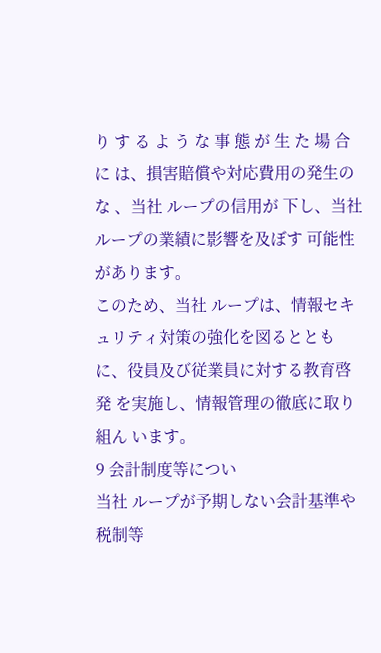り す る よ う な 事 態 が 生 た 場 合 に は、損害賠償や対応費用の発生の な 、当社 ループの信用が 下し、当社 ループの業績に影響を及ぼす 可能性があります。
このため、当社 ループは、情報セキュリティ対策の強化を図るとともに、役員及び従業員に対する教育啓発 を実施し、情報管理の徹底に取り組ん います。
9 会計制度等につい
当社 ループが予期しない会計基準や税制等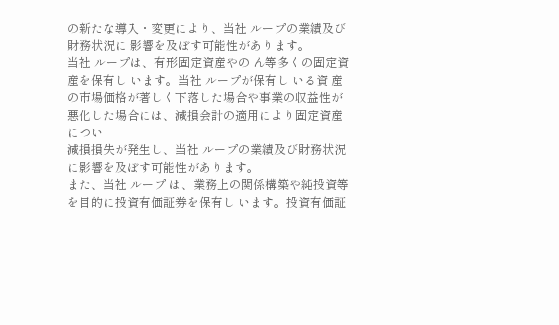の新たな導入・変更により、当社 ループの業績及び財務状況に 影響を及ぼす可能性があります。
当社 ループは、有形固定資産やの ん等多くの固定資産を保有し います。当社 ループが保有し いる資 産の市場価格が著しく下落した場合や事業の収益性が悪化した場合には、減損会計の適用により固定資産につい
減損損失が発生し、当社 ループの業績及び財務状況に影響を及ぼす可能性があります。
また、当社 ループ は、業務上の関係構築や純投資等を目的に投資有価証券を保有し います。投資有価証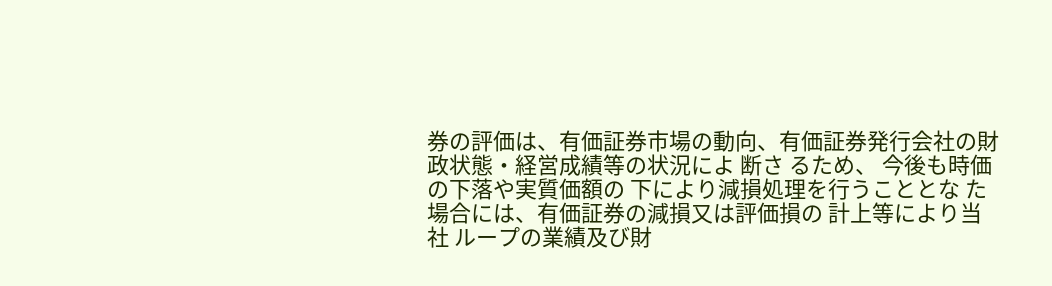券の評価は、有価証券市場の動向、有価証券発行会社の財政状態・経営成績等の状況によ 断さ るため、 今後も時価の下落や実質価額の 下により減損処理を行うこととな た場合には、有価証券の減損又は評価損の 計上等により当社 ループの業績及び財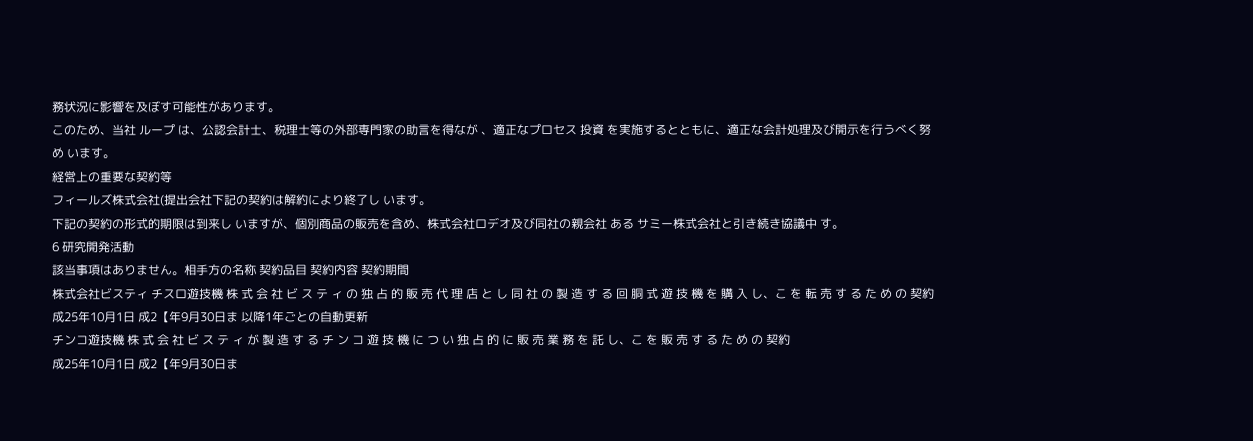務状況に影響を及ぼす可能性があります。
このため、当社 ループ は、公認会計士、税理士等の外部専門家の助言を得なが 、適正なプロセス 投資 を実施するとともに、適正な会計処理及び開示を行うべく努め います。
経営上の重要な契約等
フィールズ株式会社(提出会社下記の契約は解約により終了し います。
下記の契約の形式的期限は到来し いますが、個別商品の販売を含め、株式会社ロデオ及び同社の親会社 ある サミー株式会社と引き続き協議中 す。
6 研究開発活動
該当事項はありません。相手方の名称 契約品目 契約内容 契約期間
株式会社ビスティ チスロ遊技機 株 式 会 社 ビ ス テ ィ の 独 占 的 販 売 代 理 店 と し 同 社 の 製 造 す る 回 胴 式 遊 技 機 を 購 入 し、こ を 転 売 す る た め の 契約
成25年10月1日 成2【年9月30日ま 以降1年ごとの自動更新
チンコ遊技機 株 式 会 社 ビ ス テ ィ が 製 造 す る チ ン コ 遊 技 機 に つ い 独 占 的 に 販 売 業 務 を 託 し、こ を 販 売 す る た め の 契約
成25年10月1日 成2【年9月30日ま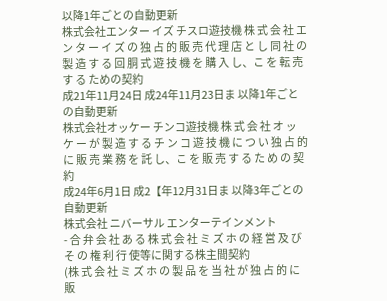以降1年ごとの自動更新
株式会社エンター イズ チスロ遊技機 株 式 会 社 エ ン タ ー イ ズ の 独 占 的 販 売 代 理 店 と し 同 社 の 製 造 す る 回 胴 式 遊 技 機 を 購 入 し、こ を 転 売 す る ための契約
成21年11月24日 成24年11月23日ま 以降1年ごとの自動更新
株式会社オッケー チンコ遊技機 株 式 会 社 オ ッ ケ ー が 製 造 す る チ ン コ 遊 技 機 に つ い 独 占 的 に 販 売 業 務 を 託 し、こ を 販 売 す る た め の 契約
成24年6月1日 成2【年12月31日ま 以降3年ごとの自動更新
株式会社 ニバーサル エンターテインメント
- 合 弁 会 社 あ る 株 式 会 社 ミ ズ ホ の 経 営 及 び そ の 権 利 行 使等に関する株主間契約
(株 式 会 社 ミ ズ ホ の 製 品 を 当 社 が 独 占 的 に 販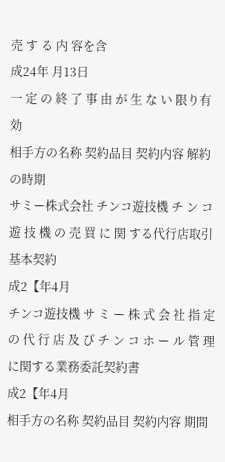売 す る 内 容を含
成24年 月13日
一 定 の 終 了 事 由 が 生 な い 限り有効
相手方の名称 契約品目 契約内容 解約の時期
サミー株式会社 チンコ遊技機 チ ン コ 遊 技 機 の 売 買 に 関 する代行店取引基本契約
成2【年4月
チンコ遊技機 サ ミ ー 株 式 会 社 指 定 の 代 行 店 及 び チ ン コ ホ ー ル 管 理 に関する業務委託契約書
成2【年4月
相手方の名称 契約品目 契約内容 期間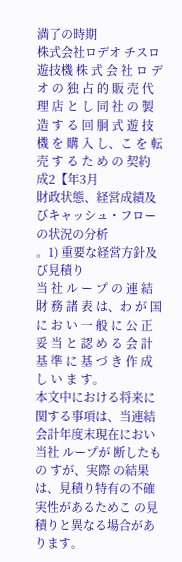満了の時期
株式会社ロデオ チスロ遊技機 株 式 会 社 ロ デ オ の 独 占 的 販 売 代 理 店 と し 同 社 の 製 造 す る 回 胴 式 遊 技 機 を 購 入 し、こ を 転 売 す る た め の 契約
成2【年3月
財政状態、経営成績及びキャッシュ・フローの状況の分析
。1) 重要な経営方針及び見積り
当 社 ル ー プ の 連 結 財 務 諸 表 は、わ が 国 に お い 一 般 に 公 正 妥 当 と 認 め る 会 計 基 準 に 基 づ き 作 成 し い ま す。
本文中における将来に関する事項は、当連結会計年度末現在におい 当社 ループが 断したもの すが、実際 の結果は、見積り特有の不確実性があるためこ の見積りと異なる場合があります。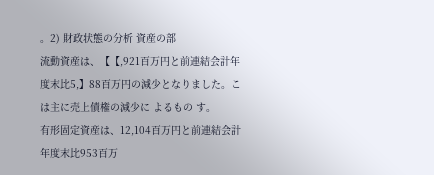。2) 財政状態の分析 資産の部
流動資産は、【【,921百万円と前連結会計年度末比5,】88百万円の減少となりました。こ は主に売上債権の減少に よるもの す。
有形固定資産は、12,104百万円と前連結会計年度末比953百万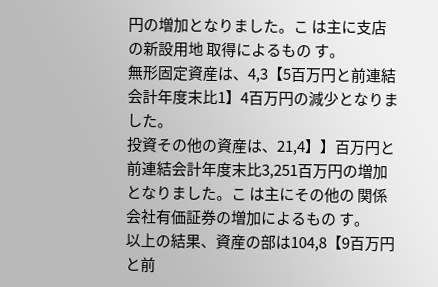円の増加となりました。こ は主に支店の新設用地 取得によるもの す。
無形固定資産は、4,3【5百万円と前連結会計年度末比1】4百万円の減少となりました。
投資その他の資産は、21,4】】百万円と前連結会計年度末比3,251百万円の増加となりました。こ は主にその他の 関係会社有価証券の増加によるもの す。
以上の結果、資産の部は104,8【9百万円と前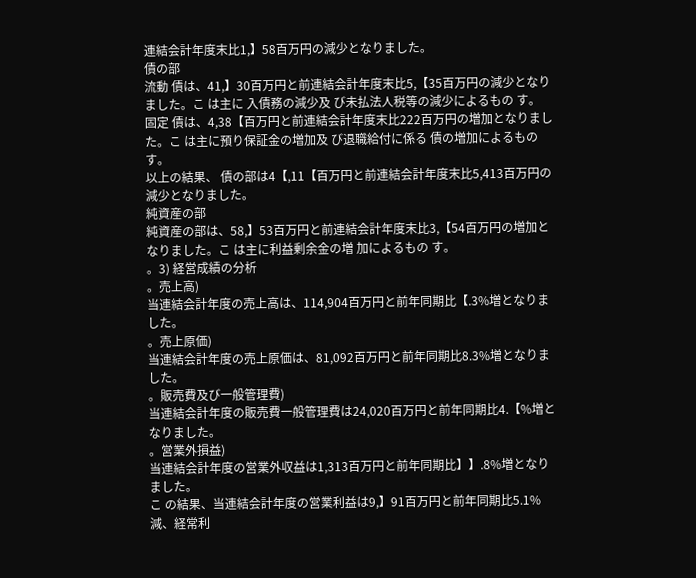連結会計年度末比1,】58百万円の減少となりました。
債の部
流動 債は、41,】30百万円と前連結会計年度末比5,【35百万円の減少となりました。こ は主に 入債務の減少及 び未払法人税等の減少によるもの す。
固定 債は、4,38【百万円と前連結会計年度末比222百万円の増加となりました。こ は主に預り保証金の増加及 び退職給付に係る 債の増加によるもの す。
以上の結果、 債の部は4【,11【百万円と前連結会計年度末比5,413百万円の減少となりました。
純資産の部
純資産の部は、58,】53百万円と前連結会計年度末比3,【54百万円の増加となりました。こ は主に利益剰余金の増 加によるもの す。
。3) 経営成績の分析
。売上高)
当連結会計年度の売上高は、114,904百万円と前年同期比【.3%増となりました。
。売上原価)
当連結会計年度の売上原価は、81,092百万円と前年同期比8.3%増となりました。
。販売費及び一般管理費)
当連結会計年度の販売費一般管理費は24,020百万円と前年同期比4.【%増となりました。
。営業外損益)
当連結会計年度の営業外収益は1,313百万円と前年同期比】】.8%増となりました。
こ の結果、当連結会計年度の営業利益は9,】91百万円と前年同期比5.1%減、経常利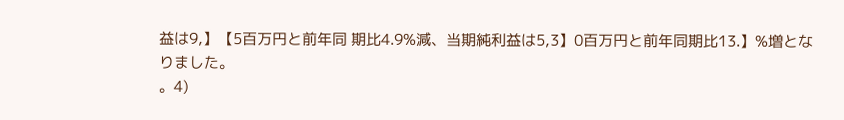益は9,】【5百万円と前年同 期比4.9%減、当期純利益は5,3】0百万円と前年同期比13.】%増となりました。
。4)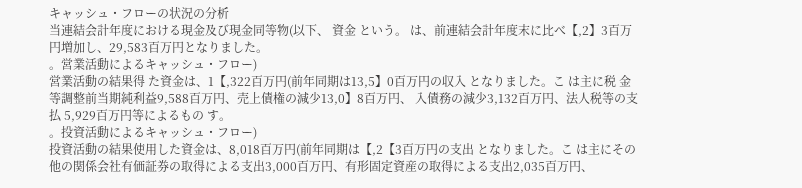キャッシュ・フローの状況の分析
当連結会計年度における現金及び現金同等物(以下、 資金 という。 は、前連結会計年度末に比べ【,2】3百万 円増加し、29,583百万円となりました。
。営業活動によるキャッシュ・フロー)
営業活動の結果得 た資金は、1【,322百万円(前年同期は13,5】0百万円の収入 となりました。こ は主に税 金等調整前当期純利益9,588百万円、売上債権の減少13,0】8百万円、 入債務の減少3,132百万円、法人税等の支払 5,929百万円等によるもの す。
。投資活動によるキャッシュ・フロー)
投資活動の結果使用した資金は、8,018百万円(前年同期は【,2【3百万円の支出 となりました。こ は主にその 他の関係会社有価証券の取得による支出3,000百万円、有形固定資産の取得による支出2,035百万円、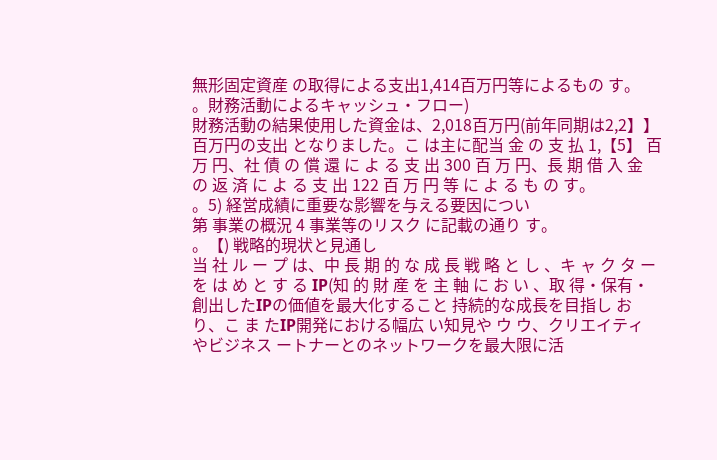無形固定資産 の取得による支出1,414百万円等によるもの す。
。財務活動によるキャッシュ・フロー)
財務活動の結果使用した資金は、2,018百万円(前年同期は2,2】】百万円の支出 となりました。こ は主に配当 金 の 支 払 1,【5】 百 万 円、社 債 の 償 還 に よ る 支 出 300 百 万 円、長 期 借 入 金 の 返 済 に よ る 支 出 122 百 万 円 等 に よ る も の す。
。5) 経営成績に重要な影響を与える要因につい
第 事業の概況 4 事業等のリスク に記載の通り す。
。【) 戦略的現状と見通し
当 社 ル ー プ は、中 長 期 的 な 成 長 戦 略 と し 、キ ャ ク タ ー を は め と す る IP(知 的 財 産 を 主 軸 に お い 、取 得・保有・創出したIPの価値を最大化すること 持続的な成長を目指し おり、こ ま たIP開発における幅広 い知見や ウ ウ、クリエイティ やビジネス ートナーとのネットワークを最大限に活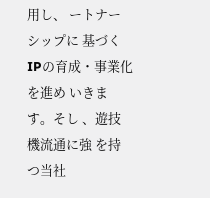用し、 ートナーシップに 基づくIPの育成・事業化を進め いきます。そし 、遊技機流通に強 を持つ当社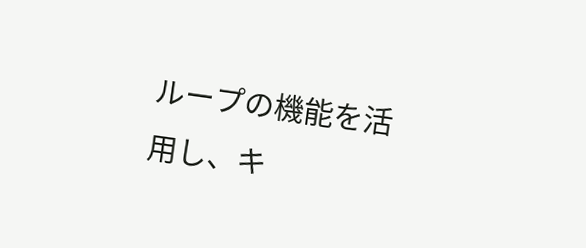ループの機能を活用し、キ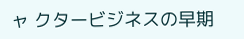ャ クタービジネスの早期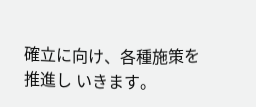確立に向け、各種施策を推進し いきます。